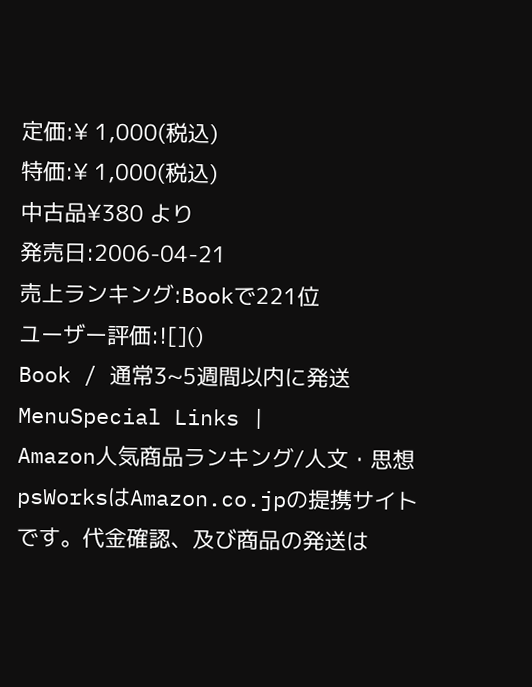定価:¥ 1,000(税込)
特価:¥ 1,000(税込)
中古品¥380 より
発売日:2006-04-21
売上ランキング:Bookで221位
ユーザー評価:![]()
Book / 通常3~5週間以内に発送
MenuSpecial Links |
Amazon人気商品ランキング/人文・思想psWorksはAmazon.co.jpの提携サイトです。代金確認、及び商品の発送は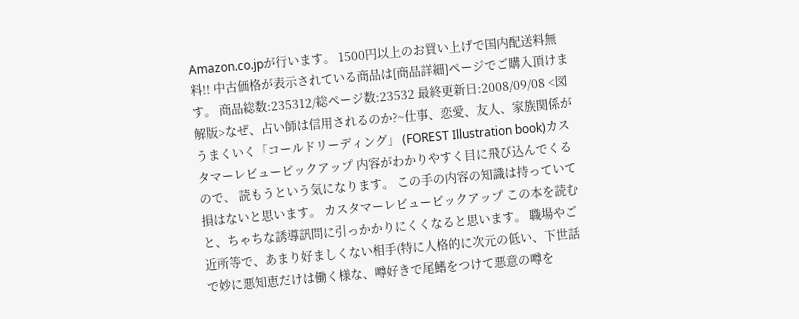Amazon.co.jpが行います。 1500円以上のお買い上げで国内配送料無料!! 中古価格が表示されている商品は[商品詳細]ページでご購入頂けます。 商品総数:235312/総ページ数:23532 最終更新日:2008/09/08 <図解版>なぜ、占い師は信用されるのか?~仕事、恋愛、友人、家族関係がうまくいく「コールドリーディング」 (FOREST Illustration book)カスタマーレビューピックアップ 内容がわかりやすく目に飛び込んでくるので、 読もうという気になります。 この手の内容の知識は持っていて損はないと思います。 カスタマーレビューピックアップ この本を読むと、ちゃちな誘導訊問に引っかかりにくくなると思います。 職場やご近所等で、あまり好ましくない相手(特に人格的に次元の低い、下世話で妙に悪知恵だけは働く様な、噂好きで尾鰭をつけて悪意の噂を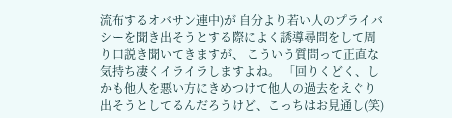流布するオバサン連中)が 自分より若い人のプライバシーを聞き出そうとする際によく誘導尋問をして周り口説き聞いてきますが、 こういう質問って正直な気持ち凄くイライラしますよね。 「回りくどく、しかも他人を悪い方にきめつけて他人の過去をえぐり出そうとしてるんだろうけど、こっちはお見通し(笑)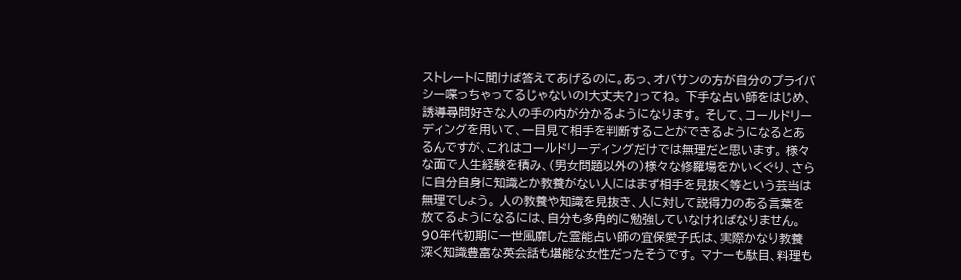ストレートに聞けば答えてあげるのに。あっ、オバサンの方が自分のプライバシー喋っちゃってるじゃないの!大丈夫?」ってね。 下手な占い師をはじめ、誘導尋問好きな人の手の内が分かるようになります。 そして、コールドリーディングを用いて、一目見て相手を判断することができるようになるとあるんですが、これはコールドリーディングだけでは無理だと思います。 様々な面で人生経験を積み、(男女問題以外の)様々な修羅場をかいくぐり、さらに自分自身に知識とか教養がない人にはまず相手を見抜く等という芸当は無理でしょう。 人の教養や知識を見抜き、人に対して説得力のある言葉を放てるようになるには、自分も多角的に勉強していなければなりません。 90年代初期に一世風靡した霊能占い師の宜保愛子氏は、実際かなり教養深く知識豊富な英会話も堪能な女性だったそうです。 マナーも駄目、料理も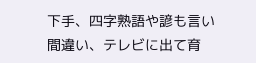下手、四字熟語や諺も言い間違い、テレビに出て育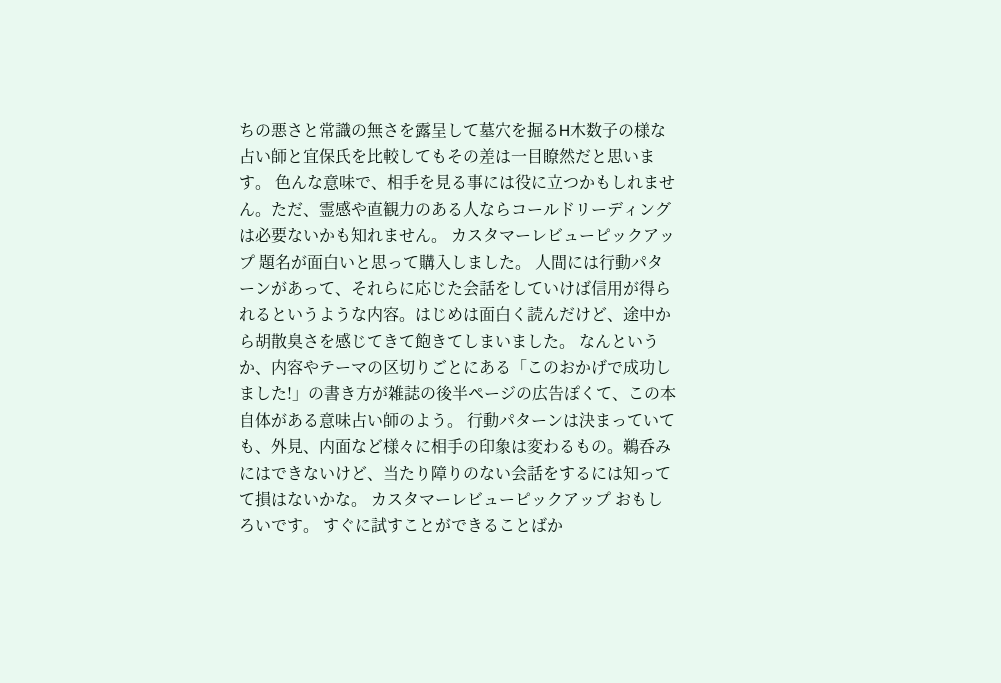ちの悪さと常識の無さを露呈して墓穴を掘るH木数子の様な占い師と宜保氏を比較してもその差は一目瞭然だと思います。 色んな意味で、相手を見る事には役に立つかもしれません。ただ、霊感や直観力のある人ならコールドリーディングは必要ないかも知れません。 カスタマーレビューピックアップ 題名が面白いと思って購入しました。 人間には行動パターンがあって、それらに応じた会話をしていけば信用が得られるというような内容。はじめは面白く読んだけど、途中から胡散臭さを感じてきて飽きてしまいました。 なんというか、内容やテーマの区切りごとにある「このおかげで成功しました!」の書き方が雑誌の後半ページの広告ぽくて、この本自体がある意味占い師のよう。 行動パターンは決まっていても、外見、内面など様々に相手の印象は変わるもの。鵜呑みにはできないけど、当たり障りのない会話をするには知ってて損はないかな。 カスタマーレビューピックアップ おもしろいです。 すぐに試すことができることばか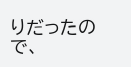りだったので、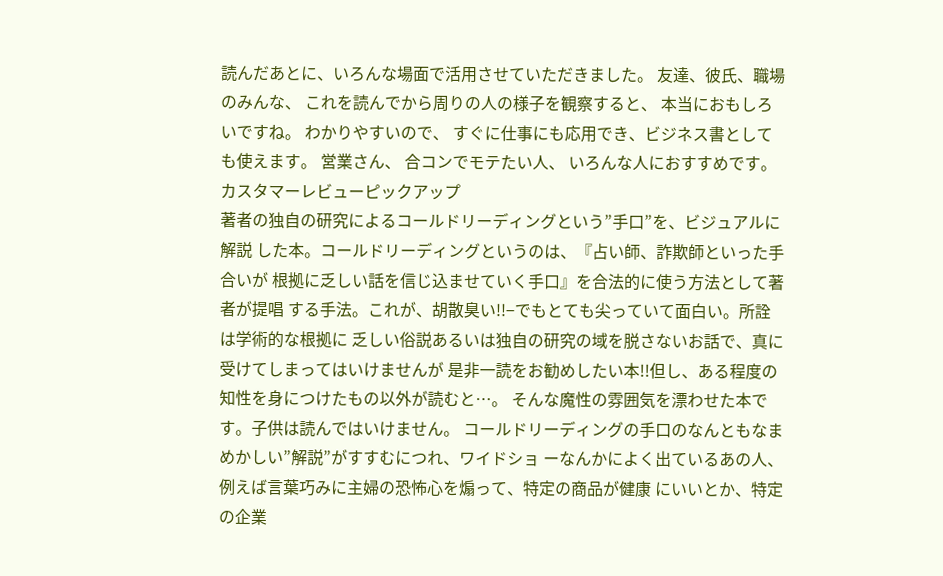読んだあとに、いろんな場面で活用させていただきました。 友達、彼氏、職場のみんな、 これを読んでから周りの人の様子を観察すると、 本当におもしろいですね。 わかりやすいので、 すぐに仕事にも応用でき、ビジネス書としても使えます。 営業さん、 合コンでモテたい人、 いろんな人におすすめです。 カスタマーレビューピックアップ
著者の独自の研究によるコールドリーディングという”手口”を、ビジュアルに解説 した本。コールドリーディングというのは、『占い師、詐欺師といった手合いが 根拠に乏しい話を信じ込ませていく手口』を合法的に使う方法として著者が提唱 する手法。これが、胡散臭い!!−でもとても尖っていて面白い。所詮は学術的な根拠に 乏しい俗説あるいは独自の研究の域を脱さないお話で、真に受けてしまってはいけませんが 是非一読をお勧めしたい本!!但し、ある程度の知性を身につけたもの以外が読むと…。 そんな魔性の雰囲気を漂わせた本です。子供は読んではいけません。 コールドリーディングの手口のなんともなまめかしい”解説”がすすむにつれ、ワイドショ ーなんかによく出ているあの人、例えば言葉巧みに主婦の恐怖心を煽って、特定の商品が健康 にいいとか、特定の企業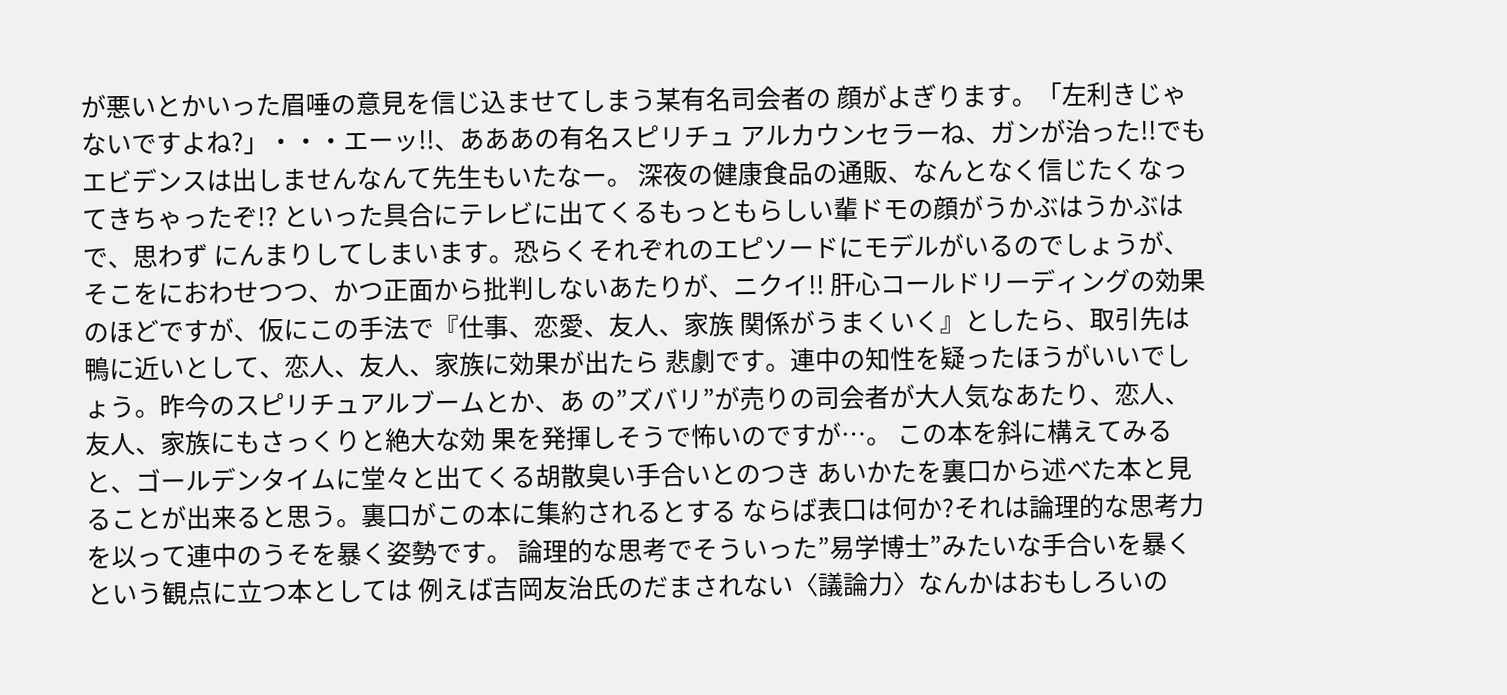が悪いとかいった眉唾の意見を信じ込ませてしまう某有名司会者の 顔がよぎります。「左利きじゃないですよね?」・・・エーッ!!、あああの有名スピリチュ アルカウンセラーね、ガンが治った!!でもエビデンスは出しませんなんて先生もいたなー。 深夜の健康食品の通販、なんとなく信じたくなってきちゃったぞ!? といった具合にテレビに出てくるもっともらしい輩ドモの顔がうかぶはうかぶはで、思わず にんまりしてしまいます。恐らくそれぞれのエピソードにモデルがいるのでしょうが、 そこをにおわせつつ、かつ正面から批判しないあたりが、ニクイ!! 肝心コールドリーディングの効果のほどですが、仮にこの手法で『仕事、恋愛、友人、家族 関係がうまくいく』としたら、取引先は鴨に近いとして、恋人、友人、家族に効果が出たら 悲劇です。連中の知性を疑ったほうがいいでしょう。昨今のスピリチュアルブームとか、あ の”ズバリ”が売りの司会者が大人気なあたり、恋人、友人、家族にもさっくりと絶大な効 果を発揮しそうで怖いのですが…。 この本を斜に構えてみると、ゴールデンタイムに堂々と出てくる胡散臭い手合いとのつき あいかたを裏口から述べた本と見ることが出来ると思う。裏口がこの本に集約されるとする ならば表口は何か?それは論理的な思考力を以って連中のうそを暴く姿勢です。 論理的な思考でそういった”易学博士”みたいな手合いを暴くという観点に立つ本としては 例えば吉岡友治氏のだまされない〈議論力〉なんかはおもしろいの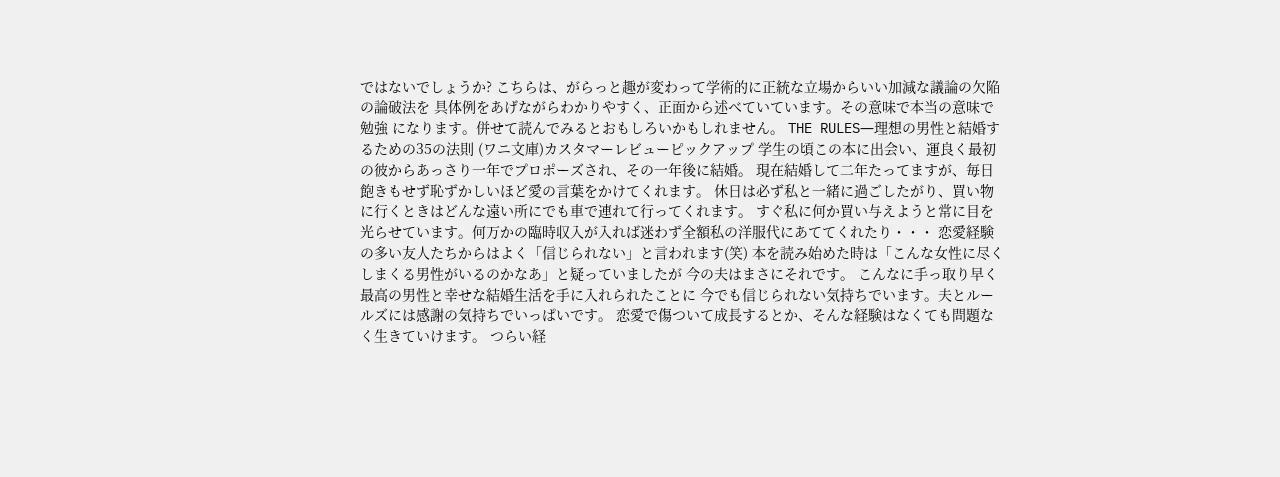ではないでしょうか? こちらは、がらっと趣が変わって学術的に正統な立場からいい加減な議論の欠陥の論破法を 具体例をあげながらわかりやすく、正面から述べていています。その意味で本当の意味で勉強 になります。併せて読んでみるとおもしろいかもしれません。 THE RULES―理想の男性と結婚するための35の法則 (ワニ文庫)カスタマーレビューピックアップ 学生の頃この本に出会い、運良く最初の彼からあっさり一年でプロポーズされ、その一年後に結婚。 現在結婚して二年たってますが、毎日飽きもせず恥ずかしいほど愛の言葉をかけてくれます。 休日は必ず私と一緒に過ごしたがり、買い物に行くときはどんな遠い所にでも車で連れて行ってくれます。 すぐ私に何か買い与えようと常に目を光らせています。何万かの臨時収入が入れば迷わず全額私の洋服代にあててくれたり・・・ 恋愛経験の多い友人たちからはよく「信じられない」と言われます(笑) 本を読み始めた時は「こんな女性に尽くしまくる男性がいるのかなあ」と疑っていましたが 今の夫はまさにそれです。 こんなに手っ取り早く最高の男性と幸せな結婚生活を手に入れられたことに 今でも信じられない気持ちでいます。夫とルールズには感謝の気持ちでいっぱいです。 恋愛で傷ついて成長するとか、そんな経験はなくても問題なく生きていけます。 つらい経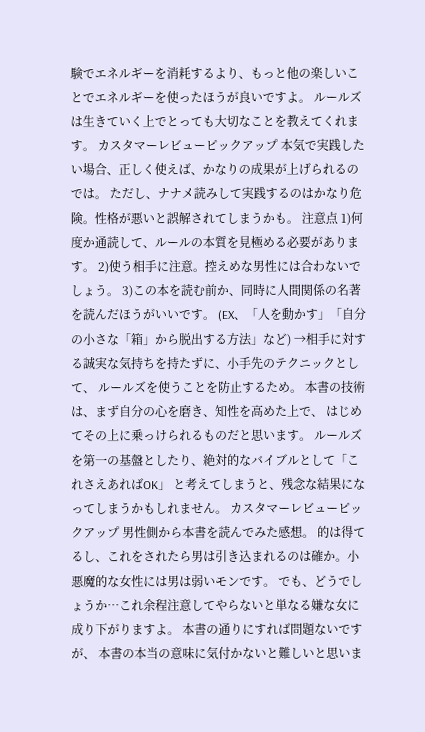験でエネルギーを消耗するより、もっと他の楽しいことでエネルギーを使ったほうが良いですよ。 ルールズは生きていく上でとっても大切なことを教えてくれます。 カスタマーレビューピックアップ 本気で実践したい場合、正しく使えば、かなりの成果が上げられるのでは。 ただし、ナナメ読みして実践するのはかなり危険。性格が悪いと誤解されてしまうかも。 注意点 1)何度か通読して、ルールの本質を見極める必要があります。 2)使う相手に注意。控えめな男性には合わないでしょう。 3)この本を読む前か、同時に人間関係の名著を読んだほうがいいです。 (EX、「人を動かす」「自分の小さな「箱」から脱出する方法」など) →相手に対する誠実な気持ちを持たずに、小手先のテクニックとして、 ルールズを使うことを防止するため。 本書の技術は、まず自分の心を磨き、知性を高めた上で、 はじめてその上に乗っけられるものだと思います。 ルールズを第一の基盤としたり、絶対的なバイブルとして「これさえあればOK」 と考えてしまうと、残念な結果になってしまうかもしれません。 カスタマーレビューピックアップ 男性側から本書を読んでみた感想。 的は得てるし、これをされたら男は引き込まれるのは確か。小悪魔的な女性には男は弱いモンです。 でも、どうでしょうか…これ余程注意してやらないと単なる嫌な女に成り下がりますよ。 本書の通りにすれば問題ないですが、 本書の本当の意味に気付かないと難しいと思いま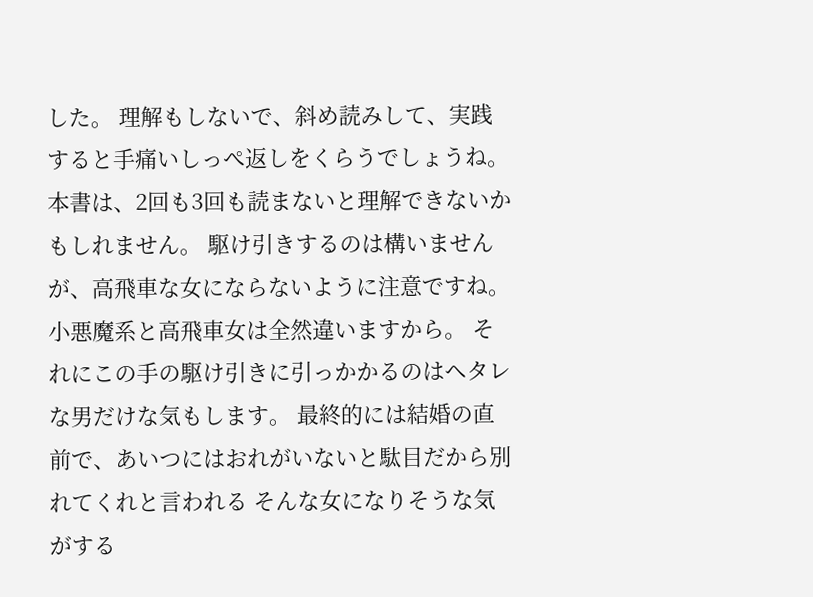した。 理解もしないで、斜め読みして、実践すると手痛いしっぺ返しをくらうでしょうね。 本書は、2回も3回も読まないと理解できないかもしれません。 駆け引きするのは構いませんが、高飛車な女にならないように注意ですね。 小悪魔系と高飛車女は全然違いますから。 それにこの手の駆け引きに引っかかるのはヘタレな男だけな気もします。 最終的には結婚の直前で、あいつにはおれがいないと駄目だから別れてくれと言われる そんな女になりそうな気がする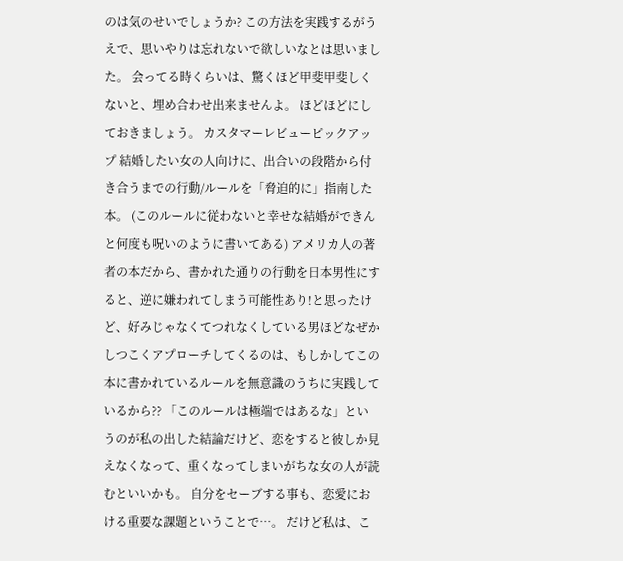のは気のせいでしょうか? この方法を実践するがうえで、思いやりは忘れないで欲しいなとは思いました。 会ってる時くらいは、驚くほど甲斐甲斐しくないと、埋め合わせ出来ませんよ。 ほどほどにしておきましょう。 カスタマーレビューピックアップ 結婚したい女の人向けに、出合いの段階から付き合うまでの行動/ルールを「脅迫的に」指南した本。 (このルールに従わないと幸せな結婚ができんと何度も呪いのように書いてある) アメリカ人の著者の本だから、書かれた通りの行動を日本男性にすると、逆に嫌われてしまう可能性あり!と思ったけど、好みじゃなくてつれなくしている男ほどなぜかしつこくアプローチしてくるのは、もしかしてこの本に書かれているルールを無意識のうちに実践しているから?? 「このルールは極端ではあるな」というのが私の出した結論だけど、恋をすると彼しか見えなくなって、重くなってしまいがちな女の人が読むといいかも。 自分をセーブする事も、恋愛における重要な課題ということで…。 だけど私は、こ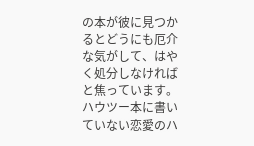の本が彼に見つかるとどうにも厄介な気がして、はやく処分しなければと焦っています。 ハウツー本に書いていない恋愛のハ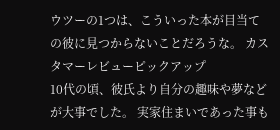ウツーの1つは、こういった本が目当ての彼に見つからないことだろうな。 カスタマーレビューピックアップ
10代の頃、彼氏より自分の趣味や夢などが大事でした。 実家住まいであった事も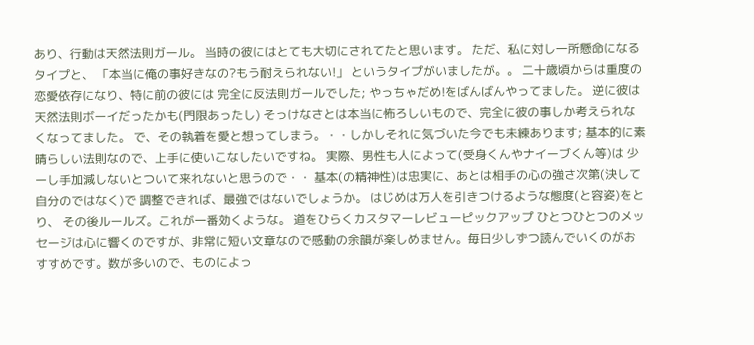あり、行動は天然法則ガール。 当時の彼にはとても大切にされてたと思います。 ただ、私に対し一所懸命になるタイプと、 「本当に俺の事好きなの?もう耐えられない!」 というタイプがいましたが。。 二十歳頃からは重度の恋愛依存になり、特に前の彼には 完全に反法則ガールでした; やっちゃだめ!をばんばんやってました。 逆に彼は天然法則ボーイだったかも(門限あったし) そっけなさとは本当に怖ろしいもので、完全に彼の事しか考えられなくなってました。 で、その執着を愛と想ってしまう。・・しかしそれに気づいた今でも未練あります; 基本的に素晴らしい法則なので、上手に使いこなしたいですね。 実際、男性も人によって(受身くんやナイーブくん等)は 少ーし手加減しないとついて来れないと思うので・・ 基本(の精神性)は忠実に、あとは相手の心の強さ次第(決して自分のではなく)で 調整できれば、最強ではないでしょうか。 はじめは万人を引きつけるような態度(と容姿)をとり、 その後ルールズ。これが一番効くような。 道をひらくカスタマーレビューピックアップ ひとつひとつのメッセージは心に響くのですが、非常に短い文章なので感動の余韻が楽しめません。毎日少しずつ読んでいくのがおすすめです。数が多いので、ものによっ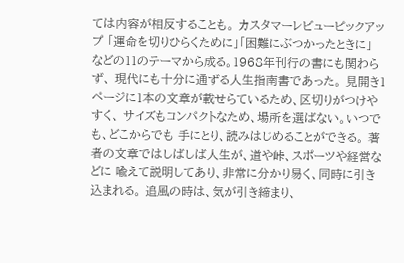ては内容が相反することも。 カスタマーレビューピックアップ 「運命を切りひらくために」「困難にぶつかったときに」 などの11のテーマから成る。1968年刊行の書にも関わらず、 現代にも十分に通ずる人生指南書であった。 見開き1ページに1本の文章が載せらているため、区切りがつけやすく、 サイズもコンパクトなため、場所を選ばない。いつでも、どこからでも 手にとり、読みはじめることができる。 著者の文章ではしばしば人生が、道や峠、スポーツや経営などに 喩えて説明してあり、非常に分かり易く、同時に引き込まれる。 追風の時は、気が引き締まり、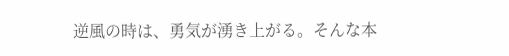逆風の時は、勇気が湧き上がる。そんな本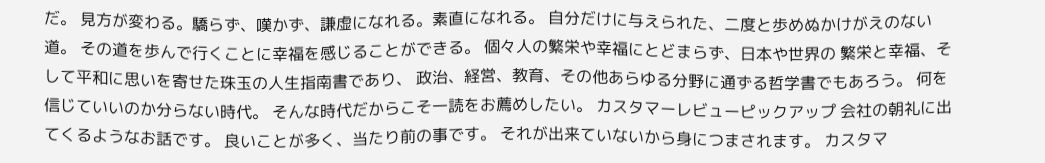だ。 見方が変わる。驕らず、嘆かず、謙虚になれる。素直になれる。 自分だけに与えられた、二度と歩めぬかけがえのない道。 その道を歩んで行くことに幸福を感じることができる。 個々人の繁栄や幸福にとどまらず、日本や世界の 繁栄と幸福、そして平和に思いを寄せた珠玉の人生指南書であり、 政治、経営、教育、その他あらゆる分野に通ずる哲学書でもあろう。 何を信じていいのか分らない時代。 そんな時代だからこそ一読をお薦めしたい。 カスタマーレビューピックアップ 会社の朝礼に出てくるようなお話です。 良いことが多く、当たり前の事です。 それが出来ていないから身につまされます。 カスタマ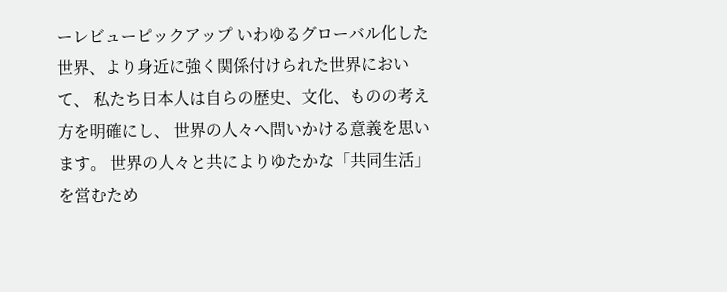ーレビューピックアップ いわゆるグローバル化した世界、より身近に強く関係付けられた世界において、 私たち日本人は自らの歴史、文化、ものの考え方を明確にし、 世界の人々へ問いかける意義を思います。 世界の人々と共によりゆたかな「共同生活」を営むため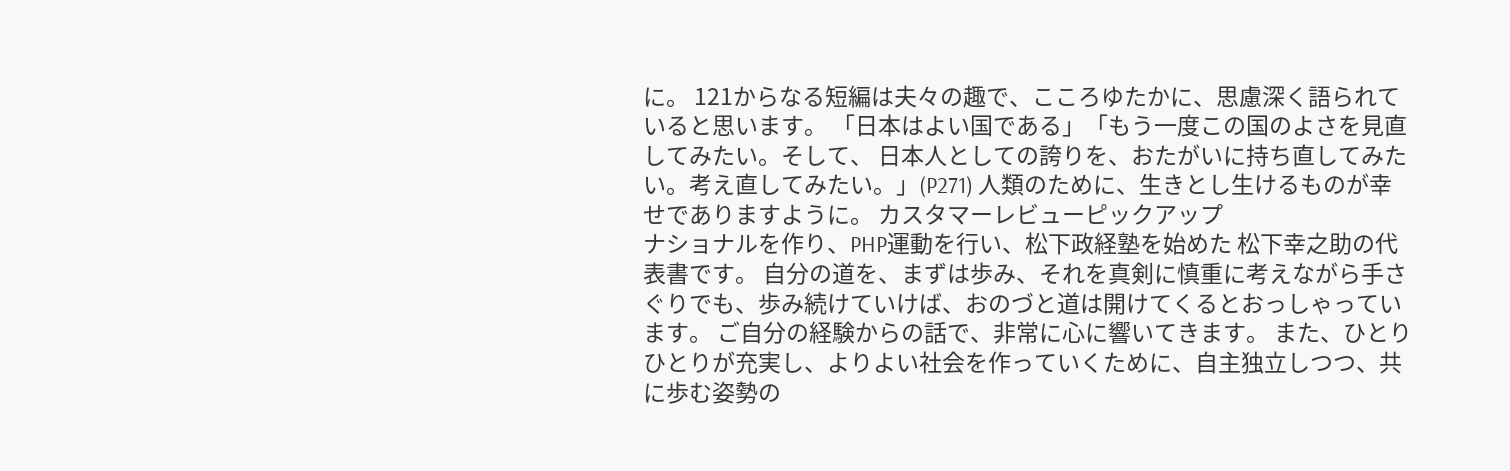に。 121からなる短編は夫々の趣で、こころゆたかに、思慮深く語られていると思います。 「日本はよい国である」「もう一度この国のよさを見直してみたい。そして、 日本人としての誇りを、おたがいに持ち直してみたい。考え直してみたい。」(P271) 人類のために、生きとし生けるものが幸せでありますように。 カスタマーレビューピックアップ
ナショナルを作り、PHP運動を行い、松下政経塾を始めた 松下幸之助の代表書です。 自分の道を、まずは歩み、それを真剣に慎重に考えながら手さぐりでも、歩み続けていけば、おのづと道は開けてくるとおっしゃっています。 ご自分の経験からの話で、非常に心に響いてきます。 また、ひとりひとりが充実し、よりよい社会を作っていくために、自主独立しつつ、共に歩む姿勢の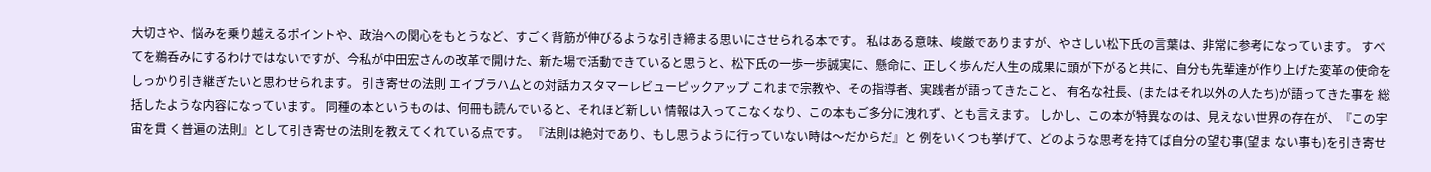大切さや、悩みを乗り越えるポイントや、政治への関心をもとうなど、すごく背筋が伸びるような引き締まる思いにさせられる本です。 私はある意味、峻厳でありますが、やさしい松下氏の言葉は、非常に参考になっています。 すべてを鵜呑みにするわけではないですが、今私が中田宏さんの改革で開けた、新た場で活動できていると思うと、松下氏の一歩一歩誠実に、懸命に、正しく歩んだ人生の成果に頭が下がると共に、自分も先輩達が作り上げた変革の使命をしっかり引き継ぎたいと思わせられます。 引き寄せの法則 エイブラハムとの対話カスタマーレビューピックアップ これまで宗教や、その指導者、実践者が語ってきたこと、 有名な社長、(またはそれ以外の人たち)が語ってきた事を 総括したような内容になっています。 同種の本というものは、何冊も読んでいると、それほど新しい 情報は入ってこなくなり、この本もご多分に洩れず、とも言えます。 しかし、この本が特異なのは、見えない世界の存在が、『この宇宙を貫 く普遍の法則』として引き寄せの法則を教えてくれている点です。 『法則は絶対であり、もし思うように行っていない時は〜だからだ』と 例をいくつも挙げて、どのような思考を持てば自分の望む事(望ま ない事も)を引き寄せ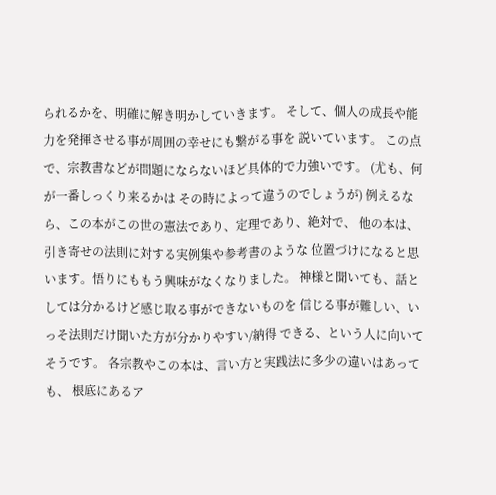られるかを、明確に解き明かしていきます。 そして、個人の成長や能力を発揮させる事が周囲の幸せにも繋がる事を 説いています。 この点で、宗教書などが問題にならないほど具体的で力強いです。 (尤も、何が一番しっくり来るかは その時によって違うのでしょうが) 例えるなら、この本がこの世の憲法であり、定理であり、絶対で、 他の本は、引き寄せの法則に対する実例集や参考書のような 位置づけになると思います。悟りにももう興味がなくなりました。 神様と聞いても、話としては分かるけど感じ取る事ができないものを 信じる事が難しい、いっそ法則だけ聞いた方が分かりやすい/納得 できる、という人に向いてそうです。 各宗教やこの本は、言い方と実践法に多少の違いはあっても、 根底にあるア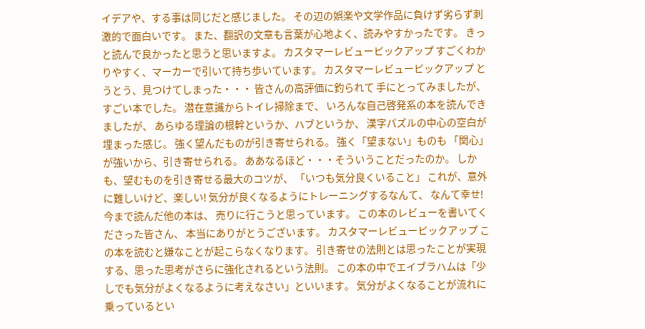イデアや、する事は同じだと感じました。 その辺の娯楽や文学作品に負けず劣らず刺激的で面白いです。 また、翻訳の文章も言葉が心地よく、読みやすかったです。 きっと読んで良かったと思うと思いますよ。 カスタマーレビューピックアップ すごくわかりやすく、マーカーで引いて持ち歩いています。 カスタマーレビューピックアップ とうとう、見つけてしまった・・・ 皆さんの高評価に釣られて 手にとってみましたが、 すごい本でした。 潜在意識からトイレ掃除まで、 いろんな自己啓発系の本を読んできましたが、 あらゆる理論の根幹というか、ハブというか、 漢字パズルの中心の空白が埋まった感じ。 強く望んだものが引き寄せられる。 強く「望まない」ものも 「関心」が強いから、引き寄せられる。 ああなるほど・・・そういうことだったのか。 しかも、望むものを引き寄せる最大のコツが、 「いつも気分良くいること」 これが、意外に難しいけど、楽しい! 気分が良くなるようにトレーニングするなんて、 なんて幸せ! 今まで読んだ他の本は、 売りに行こうと思っています。 この本のレビューを書いてくださった皆さん、 本当にありがとうございます。 カスタマーレビューピックアップ この本を読むと嫌なことが起こらなくなります。 引き寄せの法則とは思ったことが実現する、思った思考がさらに強化されるという法則。 この本の中でエイブラハムは「少しでも気分がよくなるように考えなさい」といいます。 気分がよくなることが流れに乗っているとい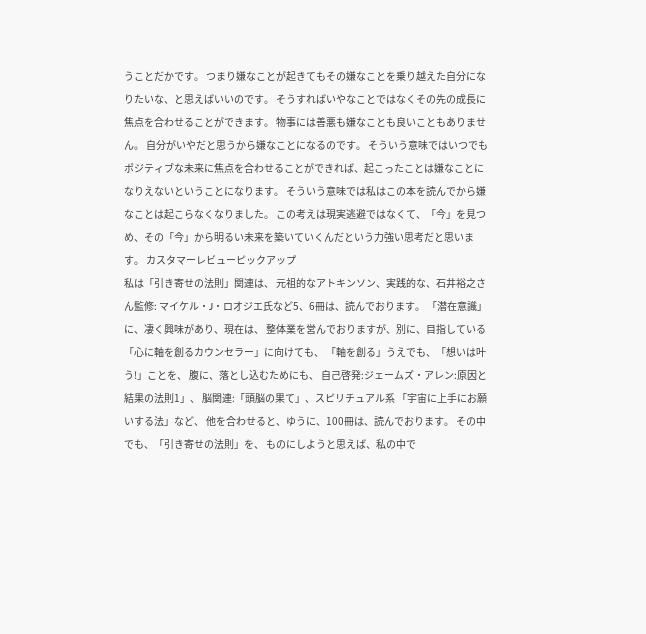うことだかです。 つまり嫌なことが起きてもその嫌なことを乗り越えた自分になりたいな、と思えばいいのです。 そうすればいやなことではなくその先の成長に焦点を合わせることができます。 物事には善悪も嫌なことも良いこともありません。 自分がいやだと思うから嫌なことになるのです。 そういう意味ではいつでもポジティブな未来に焦点を合わせることができれば、起こったことは嫌なことになりえないということになります。 そういう意味では私はこの本を読んでから嫌なことは起こらなくなりました。 この考えは現実逃避ではなくて、「今」を見つめ、その「今」から明るい未来を築いていくんだという力強い思考だと思います。 カスタマーレビューピックアップ
私は「引き寄せの法則」関連は、 元祖的なアトキンソン、実践的な、石井裕之さん監修: マイケル・J・ロオジエ氏など5、6冊は、読んでおります。 「潜在意識」に、凄く興味があり、現在は、 整体業を営んでおりますが、別に、目指している 「心に軸を創るカウンセラー」に向けても、 「軸を創る」うえでも、「想いは叶う!」ことを、 腹に、落とし込むためにも、 自己啓発:ジェームズ・アレン:原因と結果の法則1」、 脳関連:「頭脳の果て」、スピリチュアル系 「宇宙に上手にお願いする法」など、 他を合わせると、ゆうに、100冊は、読んでおります。 その中でも、「引き寄せの法則」を、 ものにしようと思えば、私の中で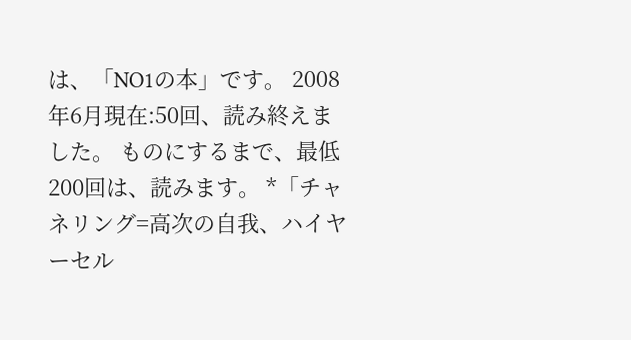は、「NO1の本」です。 2008年6月現在:50回、読み終えました。 ものにするまで、最低200回は、読みます。 *「チャネリング=高次の自我、ハイヤーセル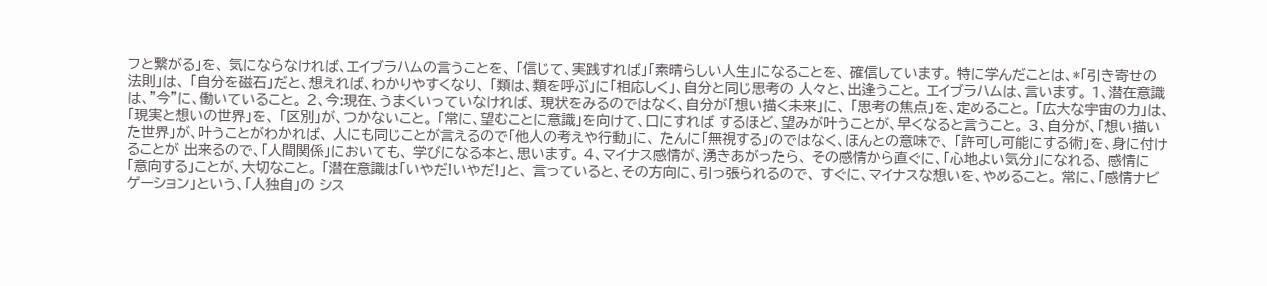フと繋がる」を、 気にならなければ、エイブラハムの言うことを、 「信じて、実践すれば」「素晴らしい人生」になることを、 確信しています。 特に学んだことは、*「引き寄せの法則」は、 「自分を磁石」だと、想えれば、わかりやすくなり、 「類は、類を呼ぶ」に「相応しく」、自分と同じ思考の 人々と、出逢うこと。 エイブラハムは、言います。 1、潜在意識は、”今”に、働いていること。 2、今:現在、うまくいっていなければ、 現状をみるのではなく、自分が「想い描く未来」に、 「思考の焦点」を、定めること。 「広大な宇宙の力」は、「現実と想いの世界」を、 「区別」が、つかないこと。 「常に、望むことに意識」を向けて、口にすれば するほど、望みが叶うことが、早くなると言うこと。 3、自分が、「想い描いた世界」が、叶うことがわかれば、 人にも同じことが言えるので「他人の考えや行動」に、 たんに「無視する」のではなく、ほんとの意味で、 「許可し可能にする術」を、身に付けることが 出来るので、「人間関係」においても、 学びになる本と、思います。 4、マイナス感情が、湧きあがったら、 その感情から直ぐに、「心地よい気分」になれる、 感情に「意向する」ことが、大切なこと。 「潜在意識は「いやだ!いやだ!」と、 言っていると、その方向に、引っ張られるので、 すぐに、マイナスな想いを、やめること。 常に、「感情ナビゲーション」という、「人独自」の シス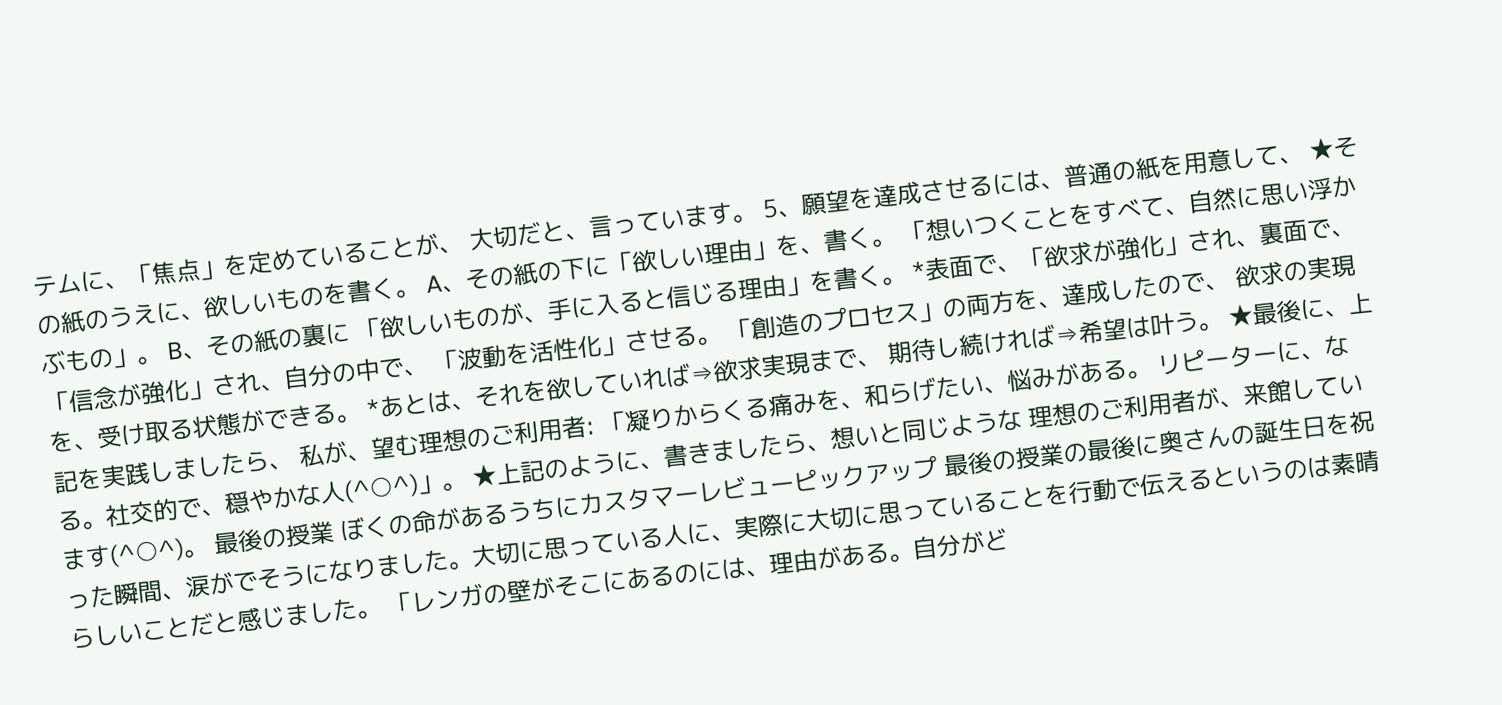テムに、「焦点」を定めていることが、 大切だと、言っています。 5、願望を達成させるには、普通の紙を用意して、 ★その紙のうえに、欲しいものを書く。 A、その紙の下に「欲しい理由」を、書く。 「想いつくことをすべて、自然に思い浮かぶもの」。 B、その紙の裏に 「欲しいものが、手に入ると信じる理由」を書く。 *表面で、「欲求が強化」され、裏面で、 「信念が強化」され、自分の中で、 「波動を活性化」させる。 「創造のプロセス」の両方を、達成したので、 欲求の実現を、受け取る状態ができる。 *あとは、それを欲していれば⇒欲求実現まで、 期待し続ければ⇒希望は叶う。 ★最後に、上記を実践しましたら、 私が、望む理想のご利用者: 「凝りからくる痛みを、和らげたい、悩みがある。 リピーターに、なる。社交的で、穏やかな人(^○^)」。 ★上記のように、書きましたら、想いと同じような 理想のご利用者が、来館しています(^○^)。 最後の授業 ぼくの命があるうちにカスタマーレビューピックアップ 最後の授業の最後に奥さんの誕生日を祝った瞬間、涙がでそうになりました。大切に思っている人に、実際に大切に思っていることを行動で伝えるというのは素晴らしいことだと感じました。 「レンガの壁がそこにあるのには、理由がある。自分がど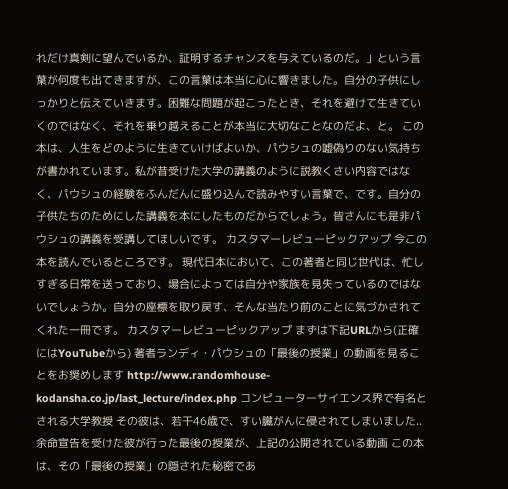れだけ真剣に望んでいるか、証明するチャンスを与えているのだ。」という言葉が何度も出てきますが、この言葉は本当に心に響きました。自分の子供にしっかりと伝えていきます。困難な問題が起こったとき、それを避けて生きていくのではなく、それを乗り越えることが本当に大切なことなのだよ、と。 この本は、人生をどのように生きていけばよいか、パウシュの嘘偽りのない気持ちが書かれています。私が昔受けた大学の講義のように説教くさい内容ではなく、パウシュの経験をふんだんに盛り込んで読みやすい言葉で、です。自分の子供たちのためにした講義を本にしたものだからでしょう。皆さんにも是非パウシュの講義を受講してほしいです。 カスタマーレビューピックアップ 今この本を読んでいるところです。 現代日本において、この著者と同じ世代は、忙しすぎる日常を送っており、場合によっては自分や家族を見失っているのではないでしょうか。自分の座標を取り戻す、そんな当たり前のことに気づかされてくれた一冊です。 カスタマーレビューピックアップ まずは下記URLから(正確にはYouTubeから) 著者ランディ・パウシュの「最後の授業」の動画を見ることをお奨めします http://www.randomhouse-kodansha.co.jp/last_lecture/index.php コンピューターサイエンス界で有名とされる大学教授 その彼は、若干46歳で、すい臓がんに侵されてしまいました.. 余命宣告を受けた彼が行った最後の授業が、上記の公開されている動画 この本は、その「最後の授業」の隠された秘密であ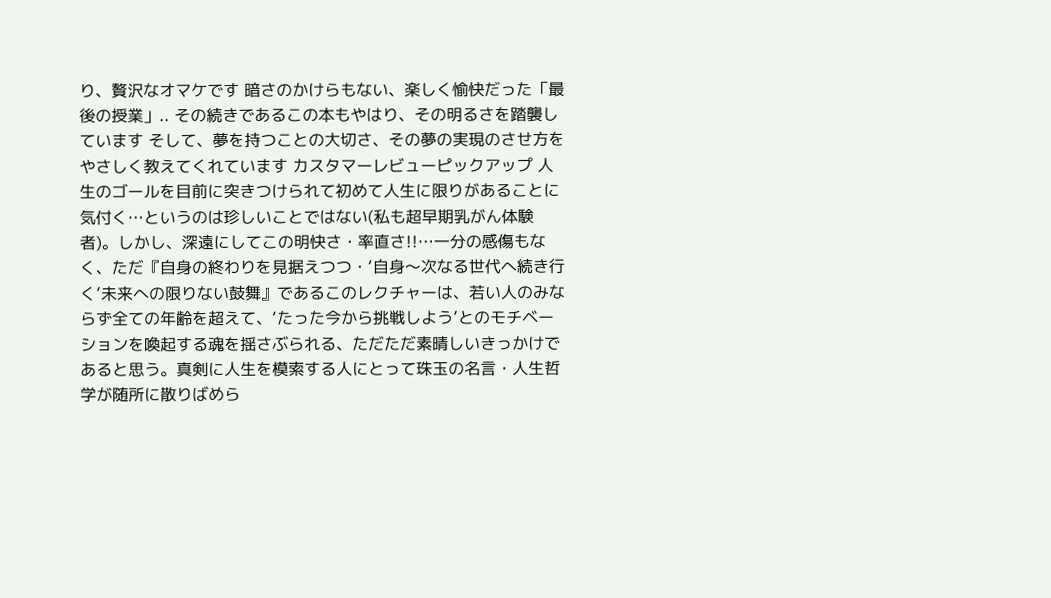り、贅沢なオマケです 暗さのかけらもない、楽しく愉快だった「最後の授業」.. その続きであるこの本もやはり、その明るさを踏襲しています そして、夢を持つことの大切さ、その夢の実現のさせ方を やさしく教えてくれています カスタマーレビューピックアップ 人生のゴールを目前に突きつけられて初めて人生に限りがあることに気付く…というのは珍しいことではない(私も超早期乳がん体験者)。しかし、深遠にしてこの明快さ・率直さ!!…一分の感傷もなく、ただ『自身の終わりを見据えつつ・‘自身〜次なる世代へ続き行く’未来への限りない鼓舞』であるこのレクチャーは、若い人のみならず全ての年齢を超えて、‘たった今から挑戦しよう’とのモチベーションを喚起する魂を揺さぶられる、ただただ素晴しいきっかけであると思う。真剣に人生を模索する人にとって珠玉の名言・人生哲学が随所に散りばめら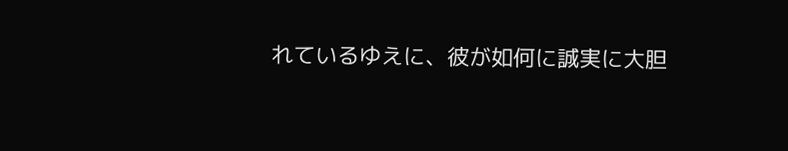れているゆえに、彼が如何に誠実に大胆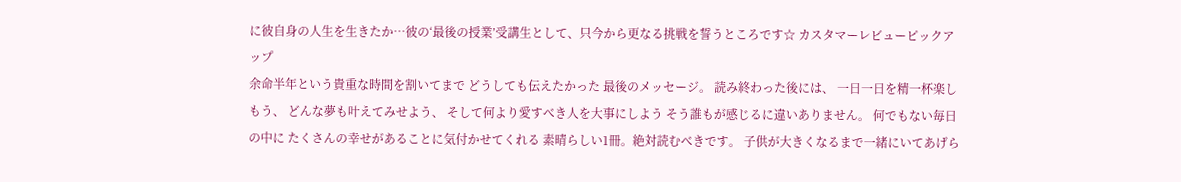に彼自身の人生を生きたか…彼の‘最後の授業’受講生として、只今から更なる挑戦を誓うところです☆ カスタマーレビューピックアップ
余命半年という貴重な時間を割いてまで どうしても伝えたかった 最後のメッセージ。 読み終わった後には、 一日一日を精一杯楽しもう、 どんな夢も叶えてみせよう、 そして何より愛すべき人を大事にしよう そう誰もが感じるに違いありません。 何でもない毎日の中に たくさんの幸せがあることに気付かせてくれる 素晴らしい1冊。絶対読むべきです。 子供が大きくなるまで一緒にいてあげら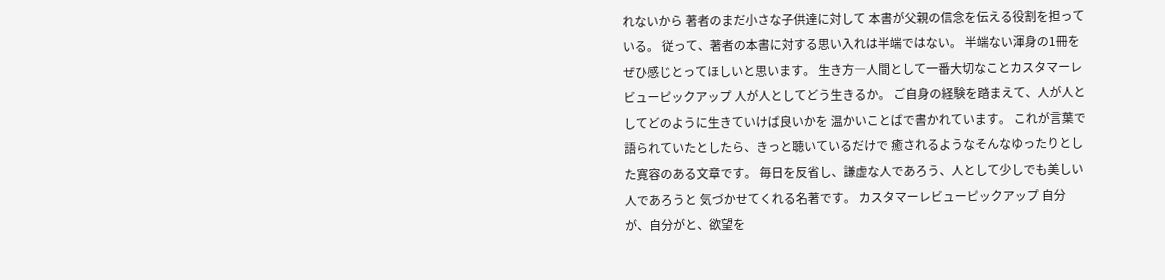れないから 著者のまだ小さな子供達に対して 本書が父親の信念を伝える役割を担っている。 従って、著者の本書に対する思い入れは半端ではない。 半端ない渾身の1冊をぜひ感じとってほしいと思います。 生き方―人間として一番大切なことカスタマーレビューピックアップ 人が人としてどう生きるか。 ご自身の経験を踏まえて、人が人としてどのように生きていけば良いかを 温かいことばで書かれています。 これが言葉で語られていたとしたら、きっと聴いているだけで 癒されるようなそんなゆったりとした寛容のある文章です。 毎日を反省し、謙虚な人であろう、人として少しでも美しい人であろうと 気づかせてくれる名著です。 カスタマーレビューピックアップ 自分が、自分がと、欲望を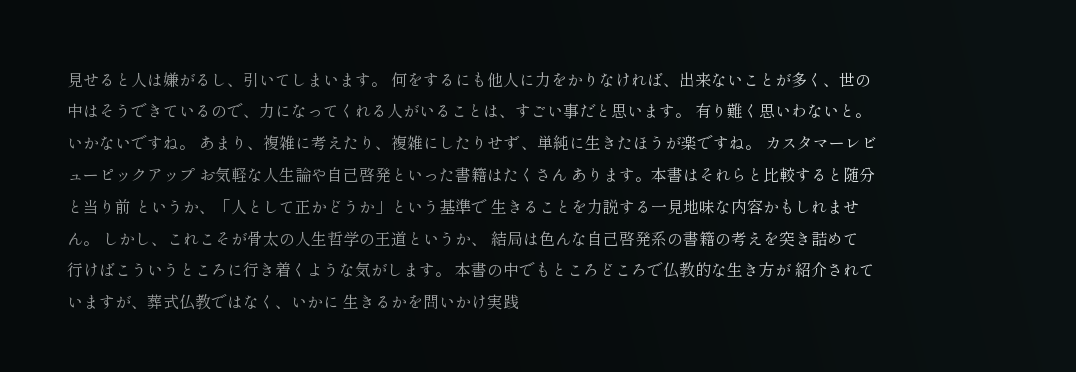見せると人は嫌がるし、引いてしまいます。 何をするにも他人に力をかりなければ、出来ないことが多く、世の中はそうできているので、力になってくれる人がいることは、すごい事だと思います。 有り難く思いわないと。いかないですね。 あまり、複雑に考えたり、複雑にしたりせす゛、単純に生きたほうが楽ですね。 カスタマーレビューピックアップ お気軽な人生論や自己啓発といった書籍はたくさん あります。本書はそれらと比較すると随分と当り前 というか、「人として正かどうか」という基準で 生きることを力説する一見地味な内容かもしれません。 しかし、これこそが骨太の人生哲学の王道というか、 結局は色んな自己啓発系の書籍の考えを突き詰めて 行けばこういうところに行き着くような気がします。 本書の中でもところどころで仏教的な生き方が 紹介されていますが、葬式仏教ではなく、いかに 生きるかを問いかけ実践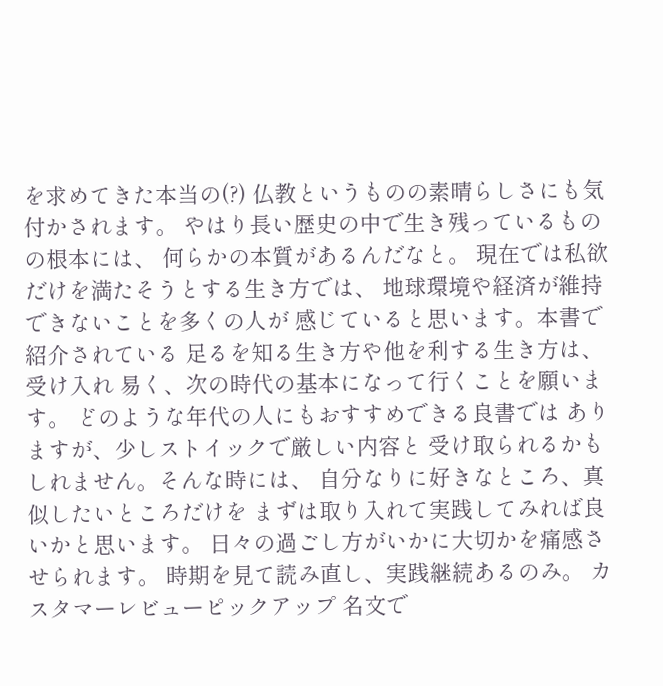を求めてきた本当の(?) 仏教というものの素晴らしさにも気付かされます。 やはり長い歴史の中で生き残っているものの根本には、 何らかの本質があるんだなと。 現在では私欲だけを満たそうとする生き方では、 地球環境や経済が維持できないことを多くの人が 感じていると思います。本書で紹介されている 足るを知る生き方や他を利する生き方は、受け入れ 易く、次の時代の基本になって行くことを願います。 どのような年代の人にもおすすめできる良書では ありますが、少しストイックで厳しい内容と 受け取られるかもしれません。そんな時には、 自分なりに好きなところ、真似したいところだけを まずは取り入れて実践してみれば良いかと思います。 日々の過ごし方がいかに大切かを痛感させられます。 時期を見て読み直し、実践継続あるのみ。 カスタマーレビューピックアップ 名文で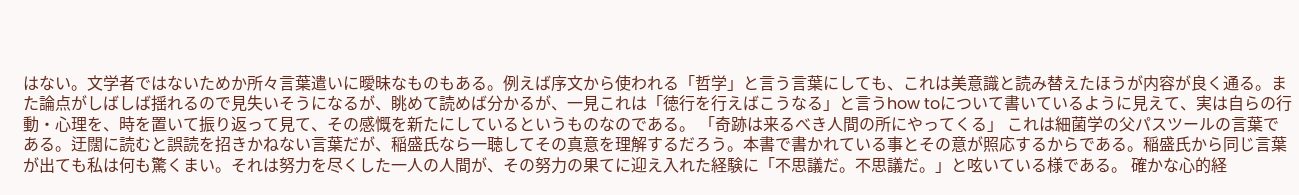はない。文学者ではないためか所々言葉遣いに曖昧なものもある。例えば序文から使われる「哲学」と言う言葉にしても、これは美意識と読み替えたほうが内容が良く通る。また論点がしばしば揺れるので見失いそうになるが、眺めて読めば分かるが、一見これは「徳行を行えばこうなる」と言うhow toについて書いているように見えて、実は自らの行動・心理を、時を置いて振り返って見て、その感慨を新たにしているというものなのである。 「奇跡は来るべき人間の所にやってくる」 これは細菌学の父パスツールの言葉である。迂闊に読むと誤読を招きかねない言葉だが、稲盛氏なら一聴してその真意を理解するだろう。本書で書かれている事とその意が照応するからである。稲盛氏から同じ言葉が出ても私は何も驚くまい。それは努力を尽くした一人の人間が、その努力の果てに迎え入れた経験に「不思議だ。不思議だ。」と呟いている様である。 確かな心的経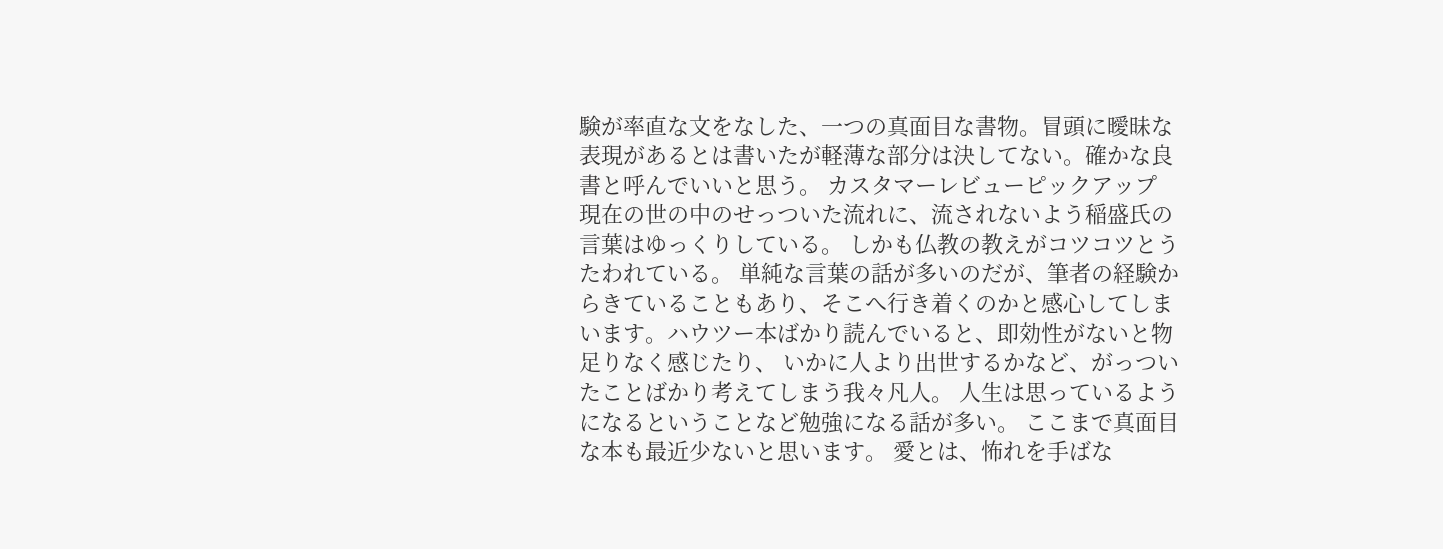験が率直な文をなした、一つの真面目な書物。冒頭に曖昧な表現があるとは書いたが軽薄な部分は決してない。確かな良書と呼んでいいと思う。 カスタマーレビューピックアップ
現在の世の中のせっついた流れに、流されないよう稲盛氏の言葉はゆっくりしている。 しかも仏教の教えがコツコツとうたわれている。 単純な言葉の話が多いのだが、筆者の経験からきていることもあり、そこへ行き着くのかと感心してしまいます。ハウツー本ばかり読んでいると、即効性がないと物足りなく感じたり、 いかに人より出世するかなど、がっついたことばかり考えてしまう我々凡人。 人生は思っているようになるということなど勉強になる話が多い。 ここまで真面目な本も最近少ないと思います。 愛とは、怖れを手ばな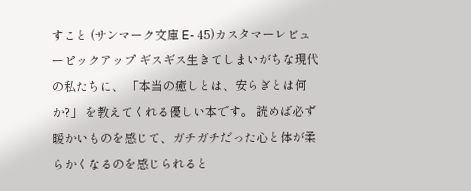すこと (サンマーク文庫 E- 45)カスタマーレビューピックアップ ギスギス生きてしまいがちな現代の私たちに、 「本当の癒しとは、安らぎとは何か?」 を教えてくれる優しい本です。 読めば必ず暖かいものを感じて、ガチガチだった心と体が柔らかくなるのを感じられると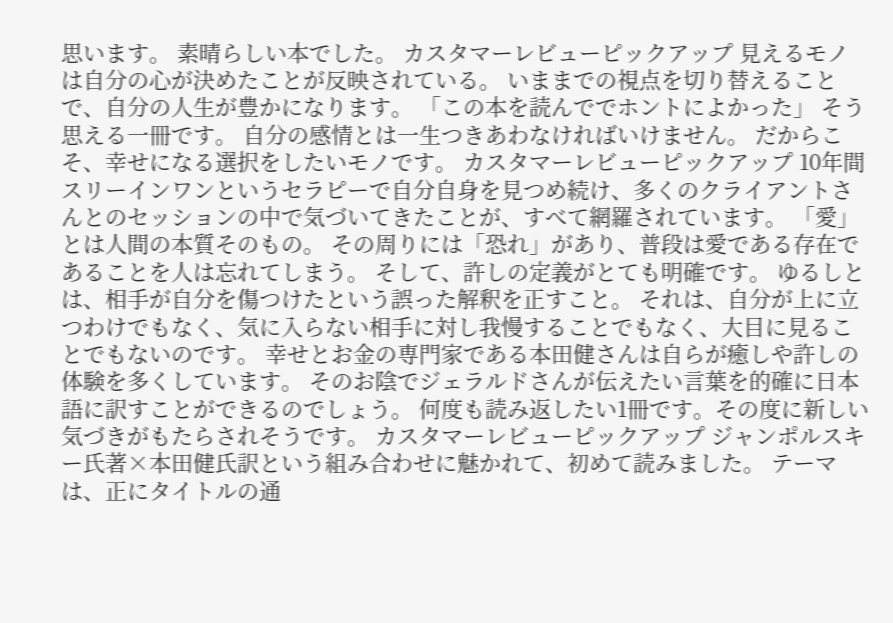思います。 素晴らしい本でした。 カスタマーレビューピックアップ 見えるモノは自分の心が決めたことが反映されている。 いままでの視点を切り替えることで、自分の人生が豊かになります。 「この本を読んででホントによかった」 そう思える一冊です。 自分の感情とは一生つきあわなければいけません。 だからこそ、幸せになる選択をしたいモノです。 カスタマーレビューピックアップ 10年間スリーインワンというセラピーで自分自身を見つめ続け、多くのクライアントさんとのセッションの中で気づいてきたことが、すべて網羅されています。 「愛」とは人間の本質そのもの。 その周りには「恐れ」があり、普段は愛である存在であることを人は忘れてしまう。 そして、許しの定義がとても明確です。 ゆるしとは、相手が自分を傷つけたという誤った解釈を正すこと。 それは、自分が上に立つわけでもなく、気に入らない相手に対し我慢することでもなく、大目に見ることでもないのです。 幸せとお金の専門家である本田健さんは自らが癒しや許しの体験を多くしています。 そのお陰でジェラルドさんが伝えたい言葉を的確に日本語に訳すことができるのでしょう。 何度も読み返したい1冊です。その度に新しい気づきがもたらされそうです。 カスタマーレビューピックアップ ジャンポルスキー氏著×本田健氏訳という組み合わせに魅かれて、初めて読みました。 テーマは、正にタイトルの通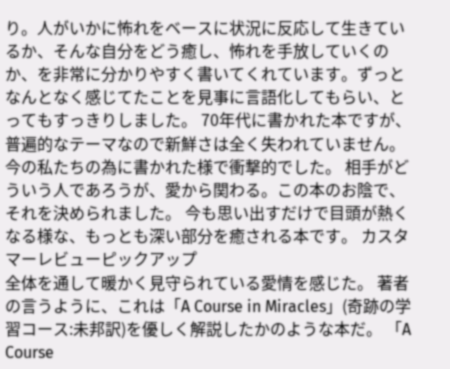り。人がいかに怖れをベースに状況に反応して生きているか、そんな自分をどう癒し、怖れを手放していくのか、を非常に分かりやすく書いてくれています。ずっとなんとなく感じてたことを見事に言語化してもらい、とってもすっきりしました。 70年代に書かれた本ですが、普遍的なテーマなので新鮮さは全く失われていません。今の私たちの為に書かれた様で衝撃的でした。 相手がどういう人であろうが、愛から関わる。この本のお陰で、それを決められました。 今も思い出すだけで目頭が熱くなる様な、もっとも深い部分を癒される本です。 カスタマーレビューピックアップ
全体を通して暖かく見守られている愛情を感じた。 著者の言うように、これは「A Course in Miracles」(奇跡の学習コース:未邦訳)を優しく解説したかのような本だ。 「A Course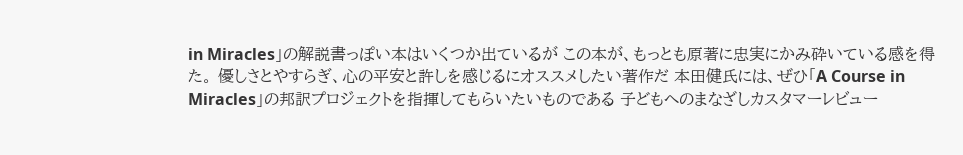in Miracles」の解説書っぽい本はいくつか出ているが この本が、もっとも原著に忠実にかみ砕いている感を得た。 優しさとやすらぎ、心の平安と許しを感じるにオススメしたい著作だ 本田健氏には、ぜひ「A Course in Miracles」の邦訳プロジェクトを指揮してもらいたいものである 子どもへのまなざしカスタマーレビュー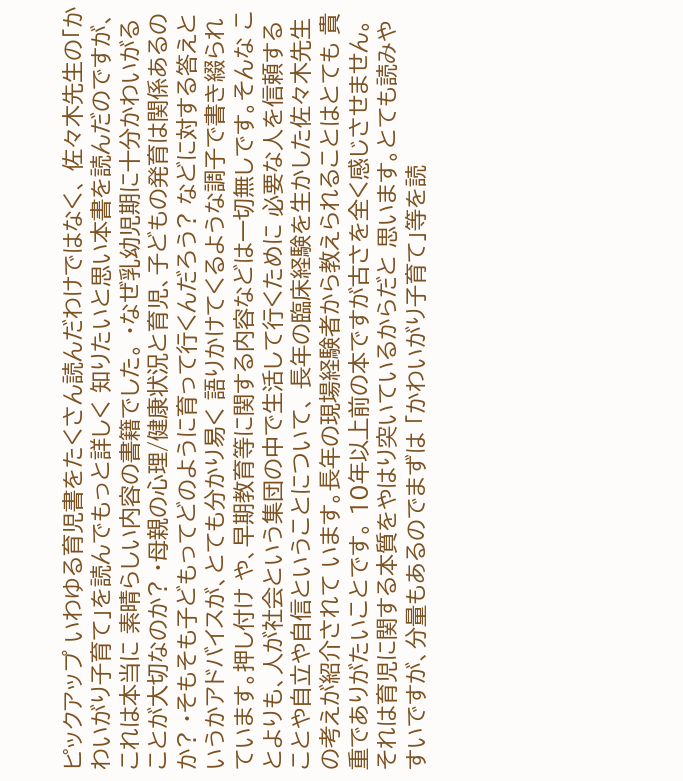ピックアップ いわゆる育児書をたくさん読んだわけではなく、 佐々木先生の「かわいがり子育て」を読んでもっと詳しく 知りたいと思い本書を読んだのですが、これは本当に 素晴らしい内容の書籍でした。 ・なぜ乳幼児期に十分かわいがることが大切なのか? ・母親の心理/健康状況と育児、子どもの発育は関係あるのか? ・そもそも子どもってどのように育って行くんだろう? などに対する答えというかアドバイスが、とても分かり易く 語りかけてくるような調子で書き綴られています。押し付け や、早期教育等に関する内容などは一切無しです。そんな ことよりも、人が社会という集団の中で生活して行くために 必要な人を信頼することや自立や自信ということについて、 長年の臨床経験を生かした佐々木先生の考えが紹介されて います。長年の現場経験者から教えられることはとても 貴重でありがたいことです。 10年以上前の本ですが古さを全く感じさせません。 それは育児に関する本質をやはり突いているからだと 思います。とても読みやすいですが、分量もあるのでまずは 「かわいがり子育て」等を読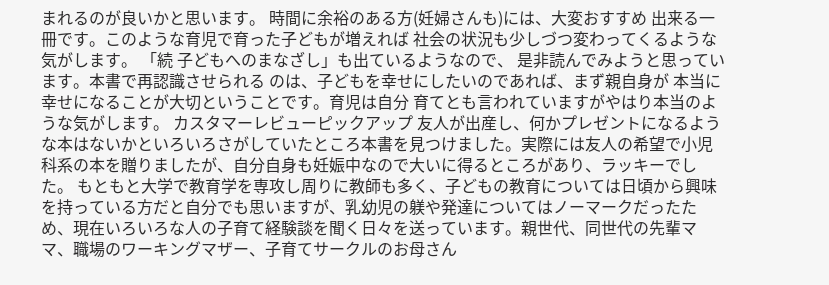まれるのが良いかと思います。 時間に余裕のある方(妊婦さんも)には、大変おすすめ 出来る一冊です。このような育児で育った子どもが増えれば 社会の状況も少しづつ変わってくるような気がします。 「続 子どもへのまなざし」も出ているようなので、 是非読んでみようと思っています。本書で再認識させられる のは、子どもを幸せにしたいのであれば、まず親自身が 本当に幸せになることが大切ということです。育児は自分 育てとも言われていますがやはり本当のような気がします。 カスタマーレビューピックアップ 友人が出産し、何かプレゼントになるような本はないかといろいろさがしていたところ本書を見つけました。実際には友人の希望で小児科系の本を贈りましたが、自分自身も妊娠中なので大いに得るところがあり、ラッキーでした。 もともと大学で教育学を専攻し周りに教師も多く、子どもの教育については日頃から興味を持っている方だと自分でも思いますが、乳幼児の躾や発達についてはノーマークだったため、現在いろいろな人の子育て経験談を聞く日々を送っています。親世代、同世代の先輩ママ、職場のワーキングマザー、子育てサークルのお母さん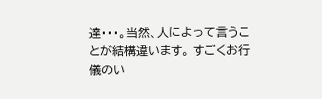達・・・。当然、人によって言うことが結構違います。 すごくお行儀のい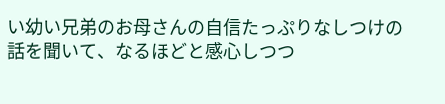い幼い兄弟のお母さんの自信たっぷりなしつけの話を聞いて、なるほどと感心しつつ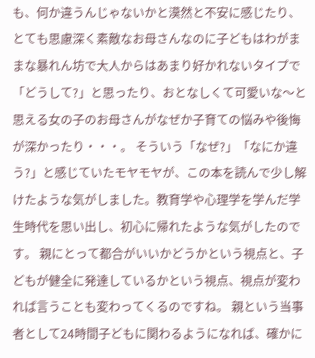も、何か違うんじゃないかと漠然と不安に感じたり、とても思慮深く素敵なお母さんなのに子どもはわがままな暴れん坊で大人からはあまり好かれないタイプで「どうして?」と思ったり、おとなしくて可愛いな〜と思える女の子のお母さんがなぜか子育ての悩みや後悔が深かったり・・・。 そういう「なぜ?」「なにか違う?」と感じていたモヤモヤが、この本を読んで少し解けたような気がしました。教育学や心理学を学んだ学生時代を思い出し、初心に帰れたような気がしたのです。 親にとって都合がいいかどうかという視点と、子どもが健全に発達しているかという視点、視点が変われば言うことも変わってくるのですね。 親という当事者として24時間子どもに関わるようになれば、確かに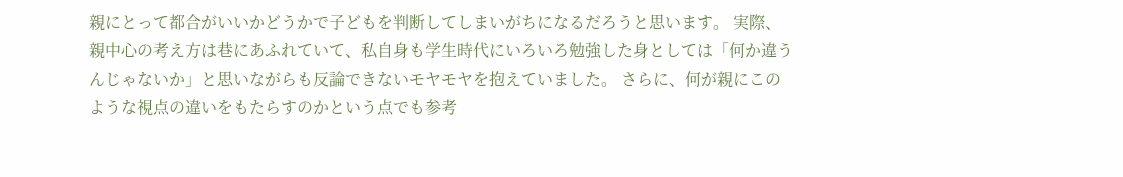親にとって都合がいいかどうかで子どもを判断してしまいがちになるだろうと思います。 実際、親中心の考え方は巷にあふれていて、私自身も学生時代にいろいろ勉強した身としては「何か違うんじゃないか」と思いながらも反論できないモヤモヤを抱えていました。 さらに、何が親にこのような視点の違いをもたらすのかという点でも参考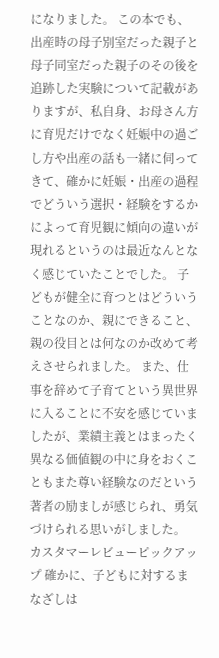になりました。 この本でも、出産時の母子別室だった親子と母子同室だった親子のその後を追跡した実験について記載がありますが、私自身、お母さん方に育児だけでなく妊娠中の過ごし方や出産の話も一緒に伺ってきて、確かに妊娠・出産の過程でどういう選択・経験をするかによって育児観に傾向の違いが現れるというのは最近なんとなく感じていたことでした。 子どもが健全に育つとはどういうことなのか、親にできること、親の役目とは何なのか改めて考えさせられました。 また、仕事を辞めて子育てという異世界に入ることに不安を感じていましたが、業績主義とはまったく異なる価値観の中に身をおくこともまた尊い経験なのだという著者の励ましが感じられ、勇気づけられる思いがしました。 カスタマーレビューピックアップ 確かに、子どもに対するまなざしは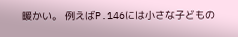暖かい。 例えばP.146には小さな子どもの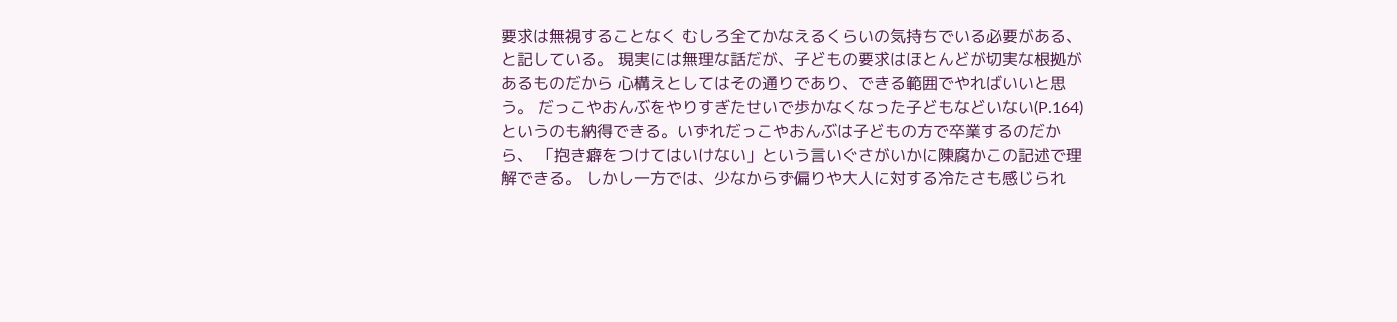要求は無視することなく むしろ全てかなえるくらいの気持ちでいる必要がある、と記している。 現実には無理な話だが、子どもの要求はほとんどが切実な根拠があるものだから 心構えとしてはその通りであり、できる範囲でやればいいと思う。 だっこやおんぶをやりすぎたせいで歩かなくなった子どもなどいない(P.164) というのも納得できる。いずれだっこやおんぶは子どもの方で卒業するのだから、 「抱き癖をつけてはいけない」という言いぐさがいかに陳腐かこの記述で理解できる。 しかし一方では、少なからず偏りや大人に対する冷たさも感じられ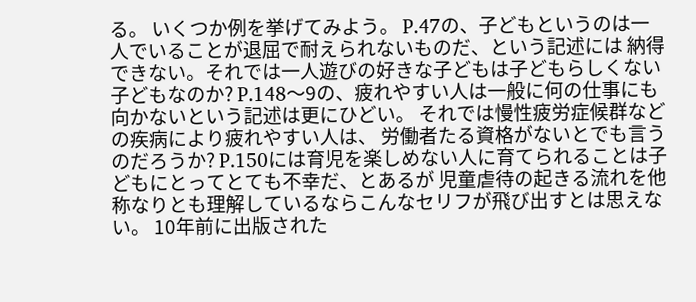る。 いくつか例を挙げてみよう。 P.47の、子どもというのは一人でいることが退屈で耐えられないものだ、という記述には 納得できない。それでは一人遊びの好きな子どもは子どもらしくない子どもなのか? P.148〜9の、疲れやすい人は一般に何の仕事にも向かないという記述は更にひどい。 それでは慢性疲労症候群などの疾病により疲れやすい人は、 労働者たる資格がないとでも言うのだろうか? P.150には育児を楽しめない人に育てられることは子どもにとってとても不幸だ、とあるが 児童虐待の起きる流れを他称なりとも理解しているならこんなセリフが飛び出すとは思えない。 10年前に出版された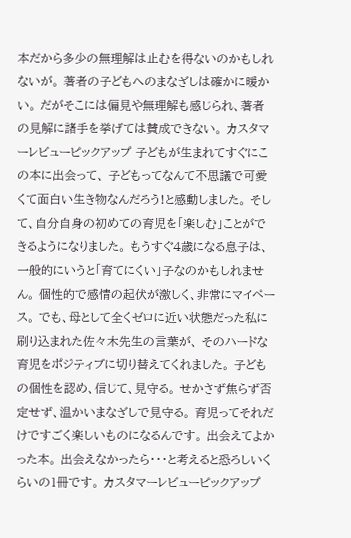本だから多少の無理解は止むを得ないのかもしれないが。 著者の子どもへのまなざしは確かに暖かい。 だがそこには偏見や無理解も感じられ、著者の見解に諸手を挙げては賛成できない。 カスタマーレビューピックアップ 子どもが生まれてすぐにこの本に出会って、 子どもってなんて不思議で可愛くて面白い生き物なんだろう!と感動しました。 そして、自分自身の初めての育児を「楽しむ」ことができるようになりました。 もうすぐ4歳になる息子は、一般的にいうと「育てにくい」子なのかもしれません。 個性的で感情の起伏が激しく、非常にマイペース。 でも、母として全くゼロに近い状態だった私に刷り込まれた佐々木先生の言葉が、 そのハードな育児をポジティブに切り替えてくれました。 子どもの個性を認め、信じて、見守る。 せかさず焦らず否定せず、温かいまなざしで見守る。 育児ってそれだけですごく楽しいものになるんです。 出会えてよかった本。 出会えなかったら・・・と考えると恐ろしいくらいの1冊です。 カスタマーレビューピックアップ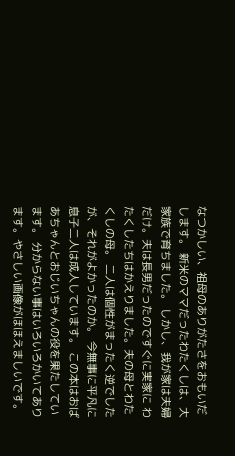なつかしい、祖母のありがたさをおもいだします。 新米のママだったわたくしは、大家族で育ちました。 しかし、我が家は夫婦だけ。夫は長男だったのですぐに実家に わたくしたちはかえりました。夫の母とわたくしの母。 二人は個性がまったく逆でしたが、それがよかったのか。 今無事に平凡に息子二人は成人しています。 この本はおばあちゃんとおじいちゃんの役を果たしています。 分からない事はいろいろかいてあります。やさしい画像がほほえましいです。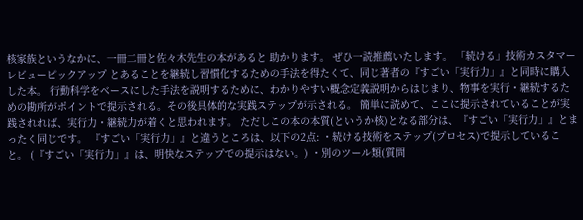核家族というなかに、一冊二冊と佐々木先生の本があると 助かります。 ぜひ一読推薦いたします。 「続ける」技術カスタマーレビューピックアップ とあることを継続し習慣化するための手法を得たくて、同じ著者の『すごい「実行力」』と同時に購入した本。 行動科学をベースにした手法を説明するために、わかりやすい概念定義説明からはじまり、物事を実行・継続するための勘所がポイントで提示される。その後具体的な実践ステップが示される。 簡単に読めて、ここに提示されていることが実践されれば、実行力・継続力が着くと思われます。 ただしこの本の本質(というか核)となる部分は、『すごい「実行力」』とまったく同じです。 『すごい「実行力」』と違うところは、以下の2点: ・続ける技術をステップ(プロセス)で提示していること。 (『すごい「実行力」』は、明快なステップでの提示はない。) ・別のツール類(質問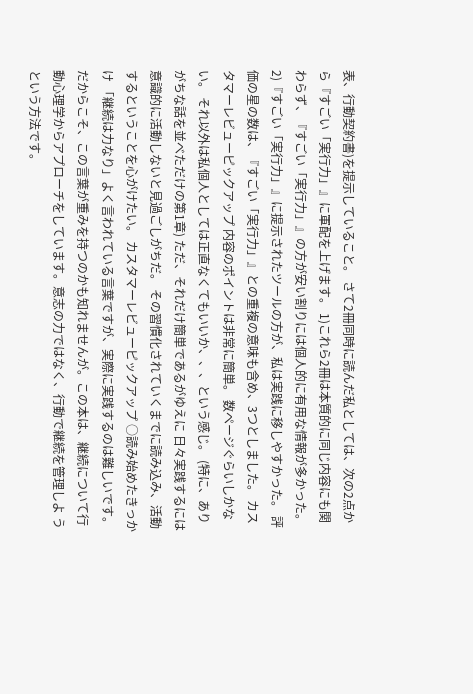表、行動契約書)を提示していること。 さて2冊同時に読んだ私としては、次の2点から『すごい「実行力」』に軍配を上げます。 1)これら2冊は本質的に同じ内容にも関わらず、『すごい「実行力」』の方が安い割りには個人的に有用な情報が多かった。 2)『すごい「実行力」』に提示されたツールの方が、私は実践に移しやすかった。 評価の星の数は、『すごい「実行力」』との重複の意味も含め、3つとしました。 カスタマーレビューピックアップ 内容のポイントは非常に簡単。 数ページぐらいしかない。 それ以外は私個人としては正直なくてもいいか、、、という感じ。 (特に、ありがちな話を並べただけの第1章) ただ、それだけ簡単であるがゆえに 日々実践するには意識的に活動しないと見過ごしがちだ。 その習慣化されていくまでに読み込み、活動するということを心がけたい。 カスタマーレビューピックアップ ○読み始めたきっかけ 「継続は力なり」よく言われている言葉ですが、実際に実践するのは難しいです。 だからこそ、この言葉が重みを持つのかも知れませんが。この本は、継続について行 動心理学からアプローチをしています。意志の力ではなく、行動で継続を管理しよ うという方法です。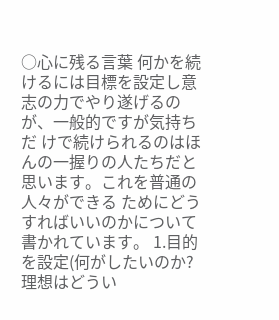○心に残る言葉 何かを続けるには目標を設定し意志の力でやり遂げるのが、一般的ですが気持ちだ けで続けられるのはほんの一握りの人たちだと思います。これを普通の人々ができる ためにどうすればいいのかについて書かれています。 1.目的を設定(何がしたいのか?理想はどうい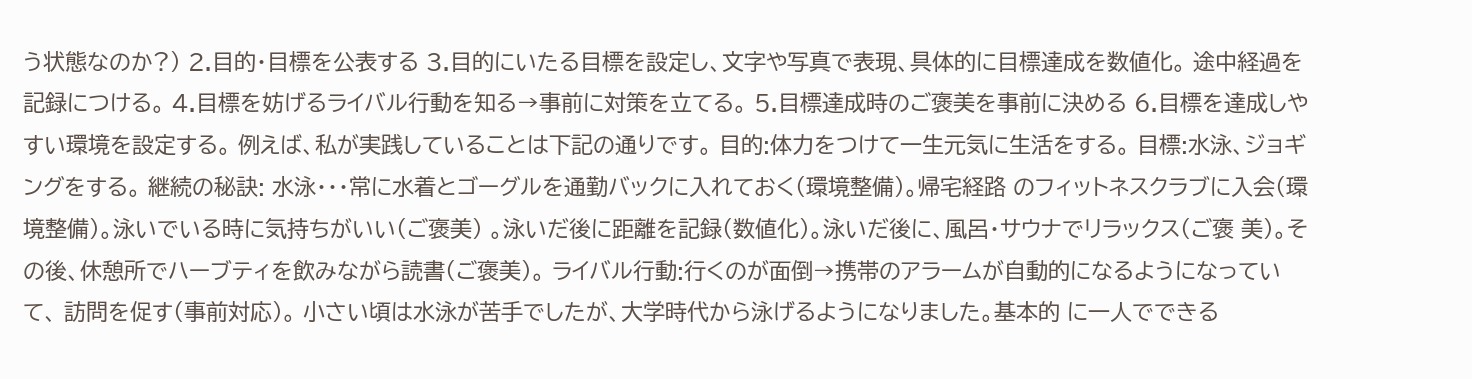う状態なのか?) 2.目的・目標を公表する 3.目的にいたる目標を設定し、文字や写真で表現、具体的に目標達成を数値化。 途中経過を記録につける。 4.目標を妨げるライバル行動を知る→事前に対策を立てる。 5.目標達成時のご褒美を事前に決める 6.目標を達成しやすい環境を設定する。 例えば、私が実践していることは下記の通りです。 目的:体力をつけて一生元気に生活をする。 目標:水泳、ジョギングをする。 継続の秘訣: 水泳・・・常に水着とゴーグルを通勤バックに入れておく(環境整備)。帰宅経路 のフィットネスクラブに入会(環境整備)。泳いでいる時に気持ちがいい(ご褒美) 。泳いだ後に距離を記録(数値化)。泳いだ後に、風呂・サウナでリラックス(ご褒 美)。その後、休憩所でハーブティを飲みながら読書(ご褒美)。 ライバル行動:行くのが面倒→携帯のアラームが自動的になるようになっていて、 訪問を促す(事前対応)。 小さい頃は水泳が苦手でしたが、大学時代から泳げるようになりました。基本的 に一人でできる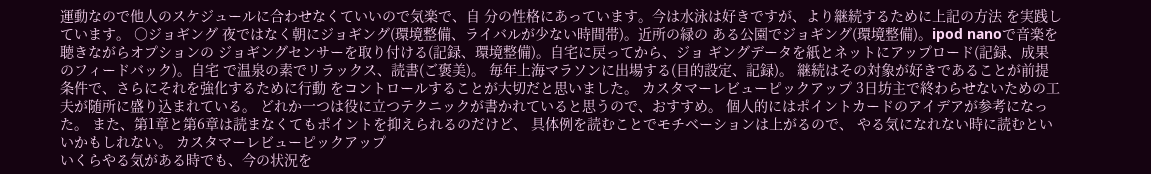運動なので他人のスケジュールに合わせなくていいので気楽で、自 分の性格にあっています。今は水泳は好きですが、より継続するために上記の方法 を実践しています。 ○ジョギング 夜ではなく朝にジョギング(環境整備、ライバルが少ない時間帯)。近所の緑の ある公園でジョギング(環境整備)。ipod nanoで音楽を聴きながらオプションの ジョギングセンサーを取り付ける(記録、環境整備)。自宅に戻ってから、ジョ ギングデータを紙とネットにアップロード(記録、成果のフィードバック)。自宅 で温泉の素でリラックス、読書(ご褒美)。 毎年上海マラソンに出場する(目的設定、記録)。 継続はその対象が好きであることが前提条件で、さらにそれを強化するために行動 をコントロールすることが大切だと思いました。 カスタマーレビューピックアップ 3日坊主で終わらせないための工夫が随所に盛り込まれている。 どれか一つは役に立つテクニックが書かれていると思うので、おすすめ。 個人的にはポイントカードのアイデアが参考になった。 また、第1章と第6章は読まなくてもポイントを抑えられるのだけど、 具体例を読むことでモチベーションは上がるので、 やる気になれない時に読むといいかもしれない。 カスタマーレビューピックアップ
いくらやる気がある時でも、今の状況を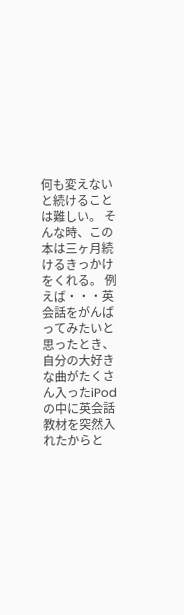何も変えないと続けることは難しい。 そんな時、この本は三ヶ月続けるきっかけをくれる。 例えば・・・英会話をがんばってみたいと思ったとき、 自分の大好きな曲がたくさん入ったiPodの中に英会話教材を突然入れたからと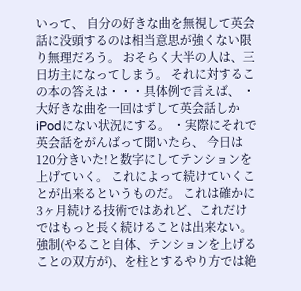いって、 自分の好きな曲を無視して英会話に没頭するのは相当意思が強くない限り無理だろう。 おそらく大半の人は、三日坊主になってしまう。 それに対するこの本の答えは・・・具体例で言えば、 ・大好きな曲を一回はずして英会話しかiPodにない状況にする。 ・実際にそれで英会話をがんばって聞いたら、 今日は120分きいた!と数字にしてテンションを上げていく。 これによって続けていくことが出来るというものだ。 これは確かに3ヶ月続ける技術ではあれど、これだけではもっと長く続けることは出来ない。 強制(やること自体、テンションを上げることの双方が)、を柱とするやり方では絶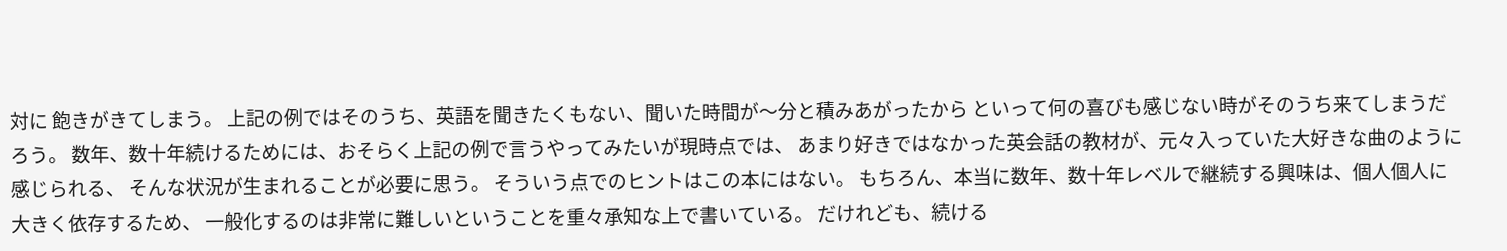対に 飽きがきてしまう。 上記の例ではそのうち、英語を聞きたくもない、聞いた時間が〜分と積みあがったから といって何の喜びも感じない時がそのうち来てしまうだろう。 数年、数十年続けるためには、おそらく上記の例で言うやってみたいが現時点では、 あまり好きではなかった英会話の教材が、元々入っていた大好きな曲のように感じられる、 そんな状況が生まれることが必要に思う。 そういう点でのヒントはこの本にはない。 もちろん、本当に数年、数十年レベルで継続する興味は、個人個人に大きく依存するため、 一般化するのは非常に難しいということを重々承知な上で書いている。 だけれども、続ける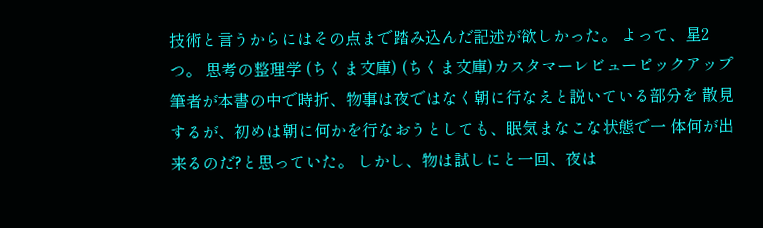技術と言うからにはその点まで踏み込んだ記述が欲しかった。 よって、星2つ。 思考の整理学 (ちくま文庫) (ちくま文庫)カスタマーレビューピックアップ 筆者が本書の中で時折、物事は夜ではなく朝に行なえと説いている部分を 散見するが、初めは朝に何かを行なおうとしても、眠気まなこな状態で一 体何が出来るのだ?と思っていた。 しかし、物は試しにと一回、夜は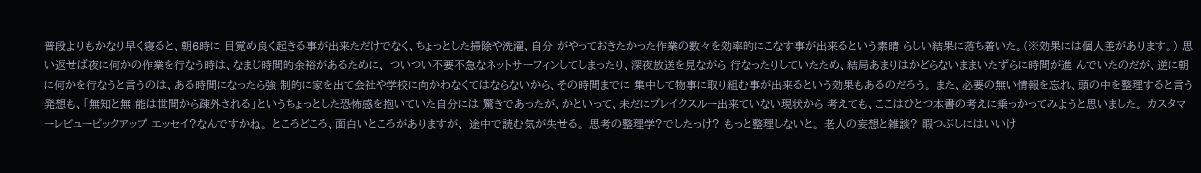普段よりもかなり早く寝ると、朝6時に 目覚め良く起きる事が出来ただけでなく、ちょっとした掃除や洗濯、自分 がやっておきたかった作業の数々を効率的にこなす事が出来るという素晴 らしい結果に落ち着いた。(※効果には個人差があります。) 思い返せば夜に何かの作業を行なう時は、なまじ時間的余裕があるために、 ついつい不要不急なネットサーフィンしてしまったり、深夜放送を見ながら 行なったりしていたため、結局あまりはかどらないままいたずらに時間が進 んでいたのだが、逆に朝に何かを行なうと言うのは、ある時間になったら強 制的に家を出て会社や学校に向かわなくてはならないから、その時間までに 集中して物事に取り組む事が出来るという効果もあるのだろう。 また、必要の無い情報を忘れ、頭の中を整理すると言う発想も、「無知と無 能は世間から疎外される」というちょっとした恐怖感を抱いていた自分には 驚きであったが、かといって、未だにブレイクスルー出来ていない現状から 考えても、ここはひとつ本書の考えに乗っかってみようと思いました。 カスタマーレビューピックアップ エッセイ?なんですかね。 ところどころ、面白いところがありますが、 途中で読む気が失せる。 思考の整理学?でしたっけ? もっと整理しないと。 老人の妄想と雑談? 暇つぶしにはいいけ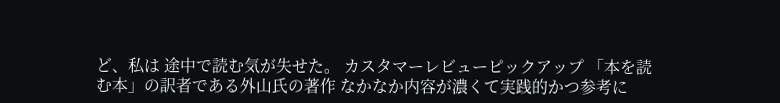ど、私は 途中で読む気が失せた。 カスタマーレビューピックアップ 「本を読む本」の訳者である外山氏の著作 なかなか内容が濃くて実践的かつ参考に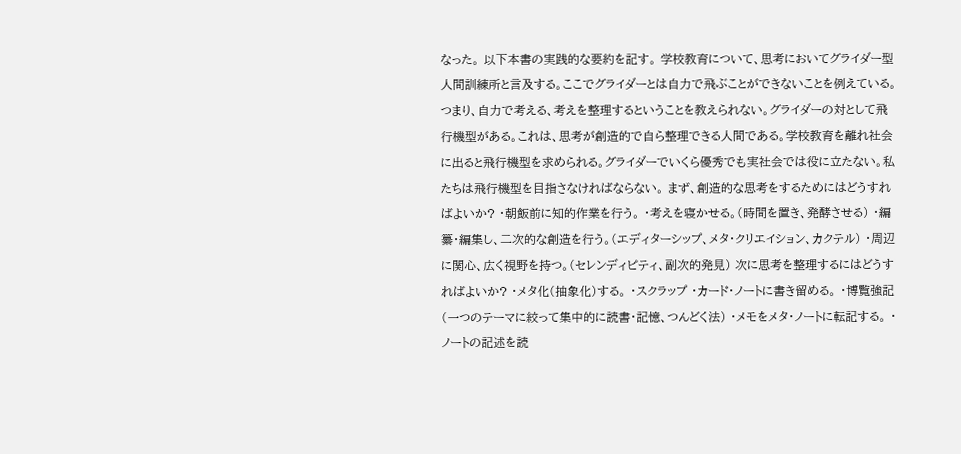なった。 以下本書の実践的な要約を記す。 学校教育について、思考においてグライダー型人間訓練所と言及する。ここでグライダーとは自力で飛ぶことができないことを例えている。つまり、自力で考える、考えを整理するということを教えられない。グライダーの対として飛行機型がある。これは、思考が創造的で自ら整理できる人間である。学校教育を離れ社会に出ると飛行機型を求められる。グライダーでいくら優秀でも実社会では役に立たない。私たちは飛行機型を目指さなければならない。 まず、創造的な思考をするためにはどうすればよいか? ・朝飯前に知的作業を行う。 ・考えを寝かせる。(時間を置き、発酵させる) ・編纂・編集し、二次的な創造を行う。(エディターシップ、メタ・クリエイション、カクテル) ・周辺に関心、広く視野を持つ。(セレンディピティ、副次的発見) 次に思考を整理するにはどうすればよいか? ・メタ化(抽象化)する。 ・スクラップ ・カード・ノートに書き留める。 ・博覧強記(一つのテーマに絞って集中的に読書・記憶、つんどく法) ・メモをメタ・ノートに転記する。 ・ノートの記述を読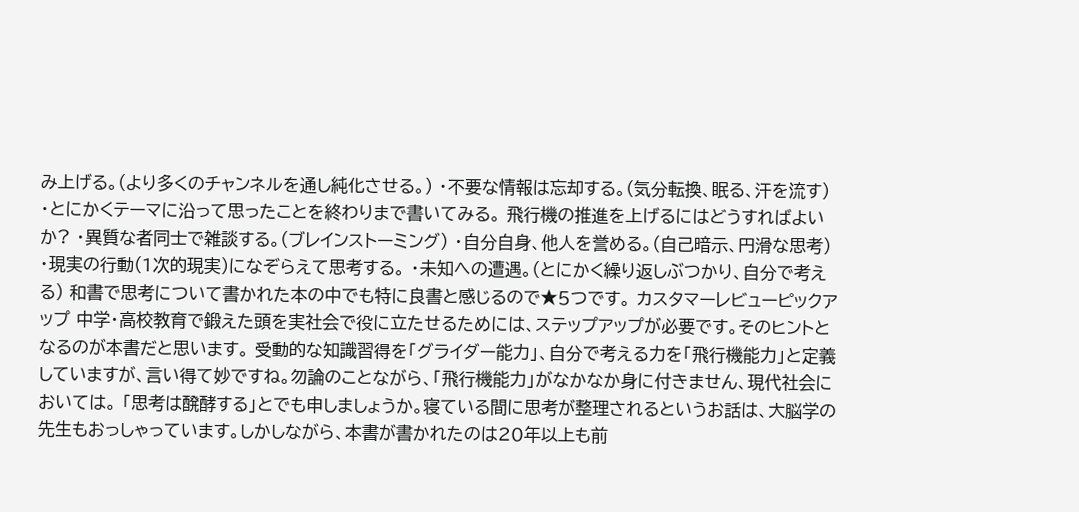み上げる。(より多くのチャンネルを通し純化させる。) ・不要な情報は忘却する。(気分転換、眠る、汗を流す) ・とにかくテーマに沿って思ったことを終わりまで書いてみる。 飛行機の推進を上げるにはどうすればよいか? ・異質な者同士で雑談する。(ブレインストーミング) ・自分自身、他人を誉める。(自己暗示、円滑な思考) ・現実の行動(1次的現実)になぞらえて思考する。 ・未知への遭遇。(とにかく繰り返しぶつかり、自分で考える) 和書で思考について書かれた本の中でも特に良書と感じるので★5つです。 カスタマーレビューピックアップ 中学・高校教育で鍛えた頭を実社会で役に立たせるためには、ステップアップが必要です。そのヒントとなるのが本書だと思います。 受動的な知識習得を「グライダー能力」、自分で考える力を「飛行機能力」と定義していますが、言い得て妙ですね。勿論のことながら、「飛行機能力」がなかなか身に付きません、現代社会においては。 「思考は醗酵する」とでも申しましょうか。寝ている間に思考が整理されるというお話は、大脳学の先生もおっしゃっています。しかしながら、本書が書かれたのは20年以上も前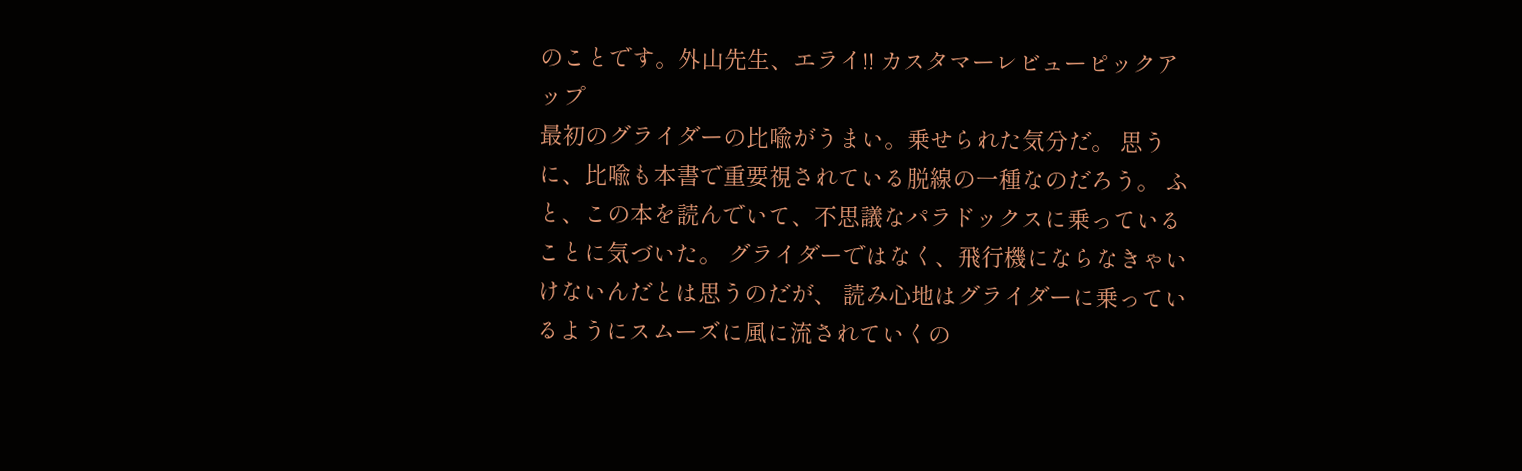のことです。外山先生、エライ!! カスタマーレビューピックアップ
最初のグライダーの比喩がうまい。乗せられた気分だ。 思うに、比喩も本書で重要視されている脱線の一種なのだろう。 ふと、この本を読んでいて、不思議なパラドックスに乗っていることに気づいた。 グライダーではなく、飛行機にならなきゃいけないんだとは思うのだが、 読み心地はグライダーに乗っているようにスムーズに風に流されていくの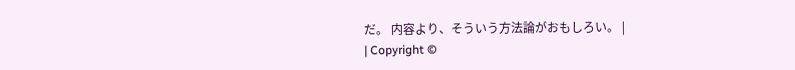だ。 内容より、そういう方法論がおもしろい。 |
| Copyright ©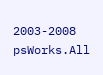2003-2008 psWorks.All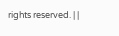rights reserved. | |